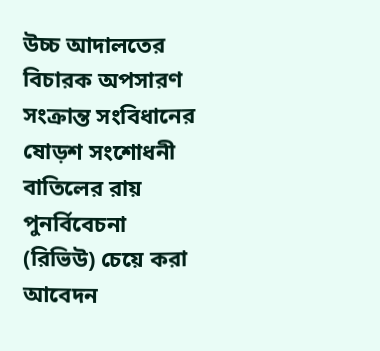উচ্চ আদালতের বিচারক অপসারণ সংক্রান্ত সংবিধানের ষোড়শ সংশোধনী বাতিলের রায় পুনর্বিবেচনা (রিভিউ) চেয়ে করা আবেদন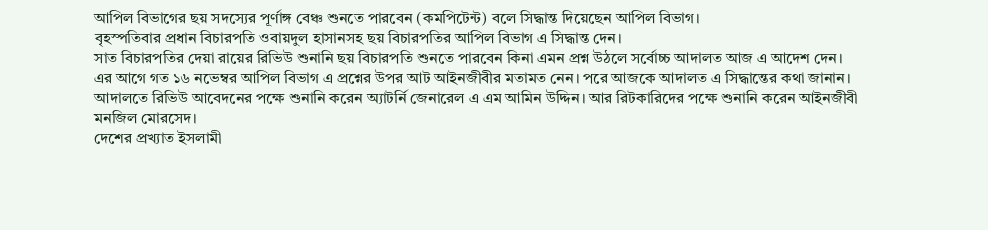আপিল বিভাগের ছয় সদস্যের পূর্ণাঙ্গ বেঞ্চ শুনতে পারবেন (কমপিটেন্ট) বলে সিদ্ধান্ত দিয়েছেন আপিল বিভাগ।
বৃহস্পতিবার প্রধান বিচারপতি ওবায়দুল হাসানসহ ছয় বিচারপতির আপিল বিভাগ এ সিদ্ধান্ত দেন।
সাত বিচারপতির দেয়া রায়ের রিভিউ শুনানি ছয় বিচারপতি শুনতে পারবেন কিনা এমন প্রশ্ন উঠলে সর্বোচ্চ আদালত আজ এ আদেশ দেন।
এর আগে গত ১৬ নভেম্বর আপিল বিভাগ এ প্রশ্নের উপর আট আইনজীবীর মতামত নেন। পরে আজকে আদালত এ সিদ্ধান্তের কথা জানান।
আদালতে রিভিউ আবেদনের পক্ষে শুনানি করেন অ্যাটর্নি জেনারেল এ এম আমিন উদ্দিন। আর রিটকারিদের পক্ষে শুনানি করেন আইনজীবী মনজিল মোরসেদ।
দেশের প্রখ্যাত ইসলামী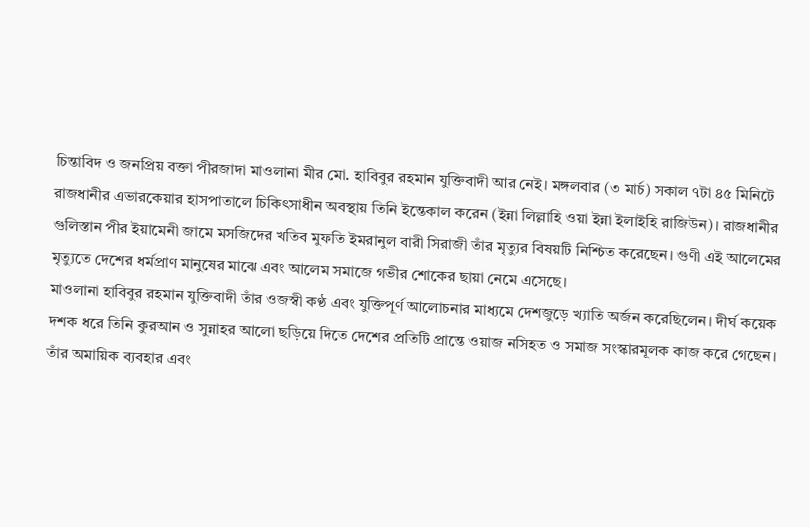চিন্তাবিদ ও জনপ্রিয় বক্তা পীরজাদা মাওলানা মীর মো. হাবিবুর রহমান যুক্তিবাদী আর নেই। মঙ্গলবার (৩ মার্চ) সকাল ৭টা ৪৫ মিনিটে রাজধানীর এভারকেয়ার হাসপাতালে চিকিৎসাধীন অবস্থায় তিনি ইন্তেকাল করেন (ইন্না লিল্লাহি ওয়া ইন্না ইলাইহি রাজিউন)। রাজধানীর গুলিস্তান পীর ইয়ামেনী জামে মসজিদের খতিব মুফতি ইমরানুল বারী সিরাজী তাঁর মৃত্যুর বিষয়টি নিশ্চিত করেছেন। গুণী এই আলেমের মৃত্যুতে দেশের ধর্মপ্রাণ মানুষের মাঝে এবং আলেম সমাজে গভীর শোকের ছায়া নেমে এসেছে।
মাওলানা হাবিবুর রহমান যুক্তিবাদী তাঁর ওজস্বী কণ্ঠ এবং যুক্তিপূর্ণ আলোচনার মাধ্যমে দেশজুড়ে খ্যাতি অর্জন করেছিলেন। দীর্ঘ কয়েক দশক ধরে তিনি কুরআন ও সুন্নাহর আলো ছড়িয়ে দিতে দেশের প্রতিটি প্রান্তে ওয়াজ নসিহত ও সমাজ সংস্কারমূলক কাজ করে গেছেন। তাঁর অমায়িক ব্যবহার এবং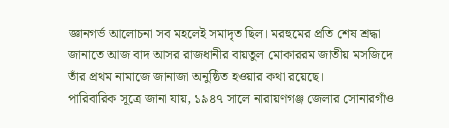জ্ঞানগর্ভ আলোচনা সব মহলেই সমাদৃত ছিল। মরহুমের প্রতি শেষ শ্রদ্ধা জানাতে আজ বাদ আসর রাজধানীর বায়তুল মোকাররম জাতীয় মসজিদে তাঁর প্রথম নামাজে জানাজা অনুষ্ঠিত হওয়ার কথা রয়েছে।
পারিবারিক সূত্রে জানা যায়, ১৯৪৭ সালে নারায়ণগঞ্জ জেলার সোনারগাঁও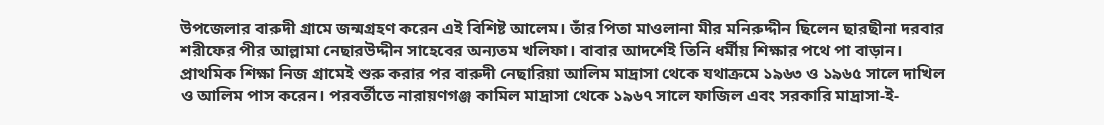উপজেলার বারুদী গ্রামে জন্মগ্রহণ করেন এই বিশিষ্ট আলেম। তাঁর পিতা মাওলানা মীর মনিরুদ্দীন ছিলেন ছারছীনা দরবার শরীফের পীর আল্লামা নেছারউদ্দীন সাহেবের অন্যতম খলিফা। বাবার আদর্শেই তিনি ধর্মীয় শিক্ষার পথে পা বাড়ান। প্রাথমিক শিক্ষা নিজ গ্রামেই শুরু করার পর বারুদী নেছারিয়া আলিম মাদ্রাসা থেকে যথাক্রমে ১৯৬৩ ও ১৯৬৫ সালে দাখিল ও আলিম পাস করেন। পরবর্তীতে নারায়ণগঞ্জ কামিল মাদ্রাসা থেকে ১৯৬৭ সালে ফাজিল এবং সরকারি মাদ্রাসা-ই-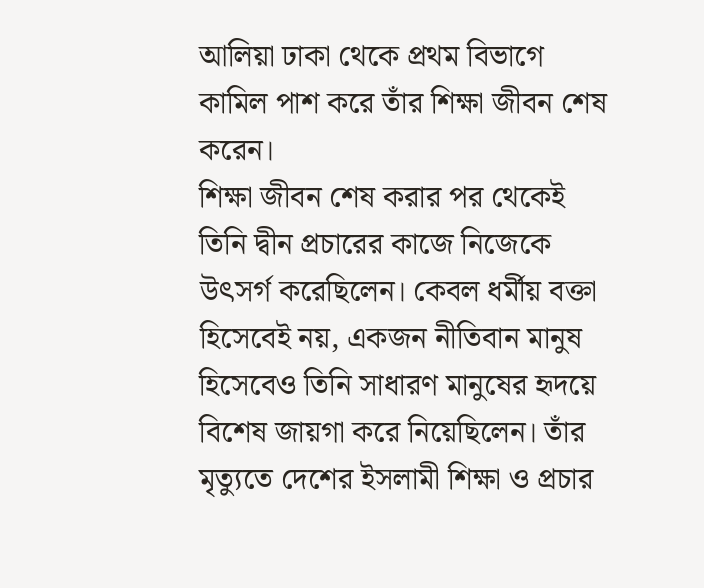আলিয়া ঢাকা থেকে প্রথম বিভাগে কামিল পাশ করে তাঁর শিক্ষা জীবন শেষ করেন।
শিক্ষা জীবন শেষ করার পর থেকেই তিনি দ্বীন প্রচারের কাজে নিজেকে উৎসর্গ করেছিলেন। কেবল ধর্মীয় বক্তা হিসেবেই নয়, একজন নীতিবান মানুষ হিসেবেও তিনি সাধারণ মানুষের হৃদয়ে বিশেষ জায়গা করে নিয়েছিলেন। তাঁর মৃত্যুতে দেশের ইসলামী শিক্ষা ও প্রচার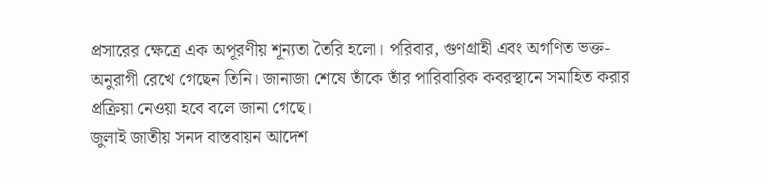প্রসারের ক্ষেত্রে এক অপূরণীয় শূন্যতা তৈরি হলো। পরিবার, গুণগ্রাহী এবং অগণিত ভক্ত-অনুরাগী রেখে গেছেন তিনি। জানাজা শেষে তাঁকে তাঁর পারিবারিক কবরস্থানে সমাহিত করার প্রক্রিয়া নেওয়া হবে বলে জানা গেছে।
জুলাই জাতীয় সনদ বাস্তবায়ন আদেশ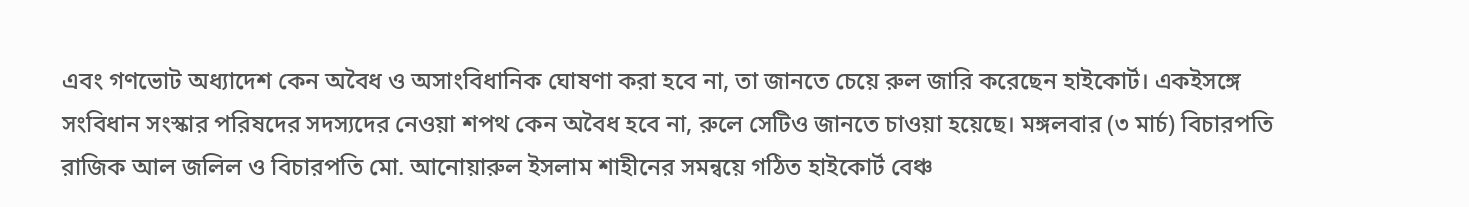এবং গণভোট অধ্যাদেশ কেন অবৈধ ও অসাংবিধানিক ঘোষণা করা হবে না, তা জানতে চেয়ে রুল জারি করেছেন হাইকোর্ট। একইসঙ্গে সংবিধান সংস্কার পরিষদের সদস্যদের নেওয়া শপথ কেন অবৈধ হবে না, রুলে সেটিও জানতে চাওয়া হয়েছে। মঙ্গলবার (৩ মার্চ) বিচারপতি রাজিক আল জলিল ও বিচারপতি মো. আনোয়ারুল ইসলাম শাহীনের সমন্বয়ে গঠিত হাইকোর্ট বেঞ্চ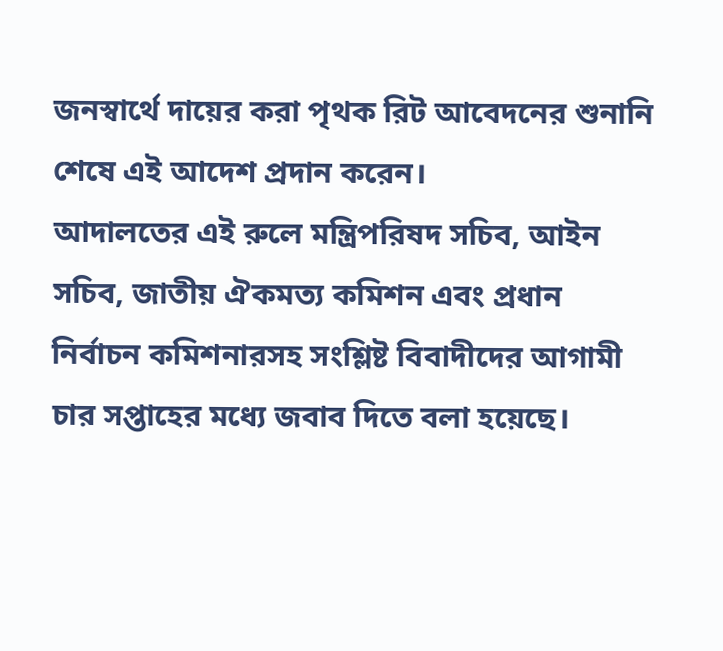জনস্বার্থে দায়ের করা পৃথক রিট আবেদনের শুনানি শেষে এই আদেশ প্রদান করেন।
আদালতের এই রুলে মন্ত্রিপরিষদ সচিব, আইন সচিব, জাতীয় ঐকমত্য কমিশন এবং প্রধান নির্বাচন কমিশনারসহ সংশ্লিষ্ট বিবাদীদের আগামী চার সপ্তাহের মধ্যে জবাব দিতে বলা হয়েছে।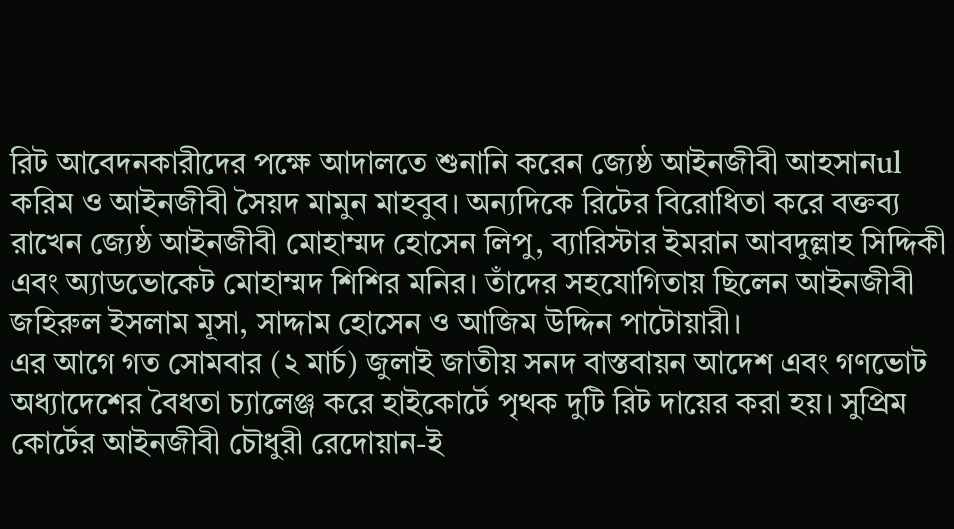রিট আবেদনকারীদের পক্ষে আদালতে শুনানি করেন জ্যেষ্ঠ আইনজীবী আহসানul করিম ও আইনজীবী সৈয়দ মামুন মাহবুব। অন্যদিকে রিটের বিরোধিতা করে বক্তব্য রাখেন জ্যেষ্ঠ আইনজীবী মোহাম্মদ হোসেন লিপু, ব্যারিস্টার ইমরান আবদুল্লাহ সিদ্দিকী এবং অ্যাডভোকেট মোহাম্মদ শিশির মনির। তাঁদের সহযোগিতায় ছিলেন আইনজীবী জহিরুল ইসলাম মূসা, সাদ্দাম হোসেন ও আজিম উদ্দিন পাটোয়ারী।
এর আগে গত সোমবার (২ মার্চ) জুলাই জাতীয় সনদ বাস্তবায়ন আদেশ এবং গণভোট অধ্যাদেশের বৈধতা চ্যালেঞ্জ করে হাইকোর্টে পৃথক দুটি রিট দায়ের করা হয়। সুপ্রিম কোর্টের আইনজীবী চৌধুরী রেদোয়ান-ই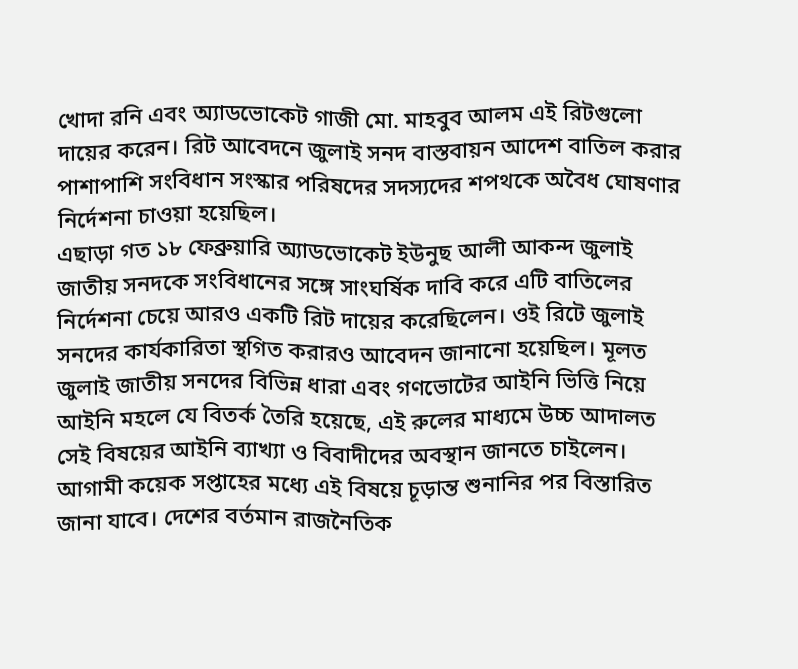খোদা রনি এবং অ্যাডভোকেট গাজী মো. মাহবুব আলম এই রিটগুলো দায়ের করেন। রিট আবেদনে জুলাই সনদ বাস্তবায়ন আদেশ বাতিল করার পাশাপাশি সংবিধান সংস্কার পরিষদের সদস্যদের শপথকে অবৈধ ঘোষণার নির্দেশনা চাওয়া হয়েছিল।
এছাড়া গত ১৮ ফেব্রুয়ারি অ্যাডভোকেট ইউনুছ আলী আকন্দ জুলাই জাতীয় সনদকে সংবিধানের সঙ্গে সাংঘর্ষিক দাবি করে এটি বাতিলের নির্দেশনা চেয়ে আরও একটি রিট দায়ের করেছিলেন। ওই রিটে জুলাই সনদের কার্যকারিতা স্থগিত করারও আবেদন জানানো হয়েছিল। মূলত জুলাই জাতীয় সনদের বিভিন্ন ধারা এবং গণভোটের আইনি ভিত্তি নিয়ে আইনি মহলে যে বিতর্ক তৈরি হয়েছে, এই রুলের মাধ্যমে উচ্চ আদালত সেই বিষয়ের আইনি ব্যাখ্যা ও বিবাদীদের অবস্থান জানতে চাইলেন। আগামী কয়েক সপ্তাহের মধ্যে এই বিষয়ে চূড়ান্ত শুনানির পর বিস্তারিত জানা যাবে। দেশের বর্তমান রাজনৈতিক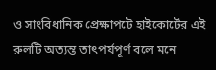ও সাংবিধানিক প্রেক্ষাপটে হাইকোর্টের এই রুলটি অত্যন্ত তাৎপর্যপূর্ণ বলে মনে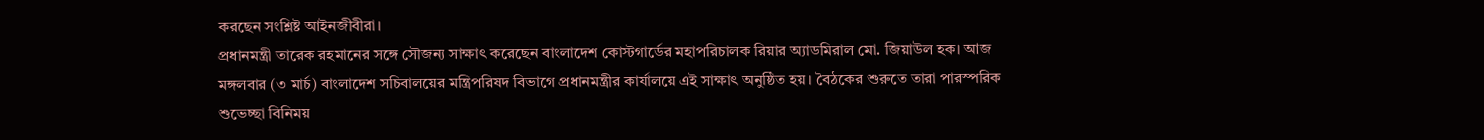করছেন সংশ্লিষ্ট আইনজীবীরা।
প্রধানমন্ত্রী তারেক রহমানের সঙ্গে সৌজন্য সাক্ষাৎ করেছেন বাংলাদেশ কোস্টগার্ডের মহাপরিচালক রিয়ার অ্যাডমিরাল মো. জিয়াউল হক। আজ মঙ্গলবার (৩ মার্চ) বাংলাদেশ সচিবালয়ের মন্ত্রিপরিষদ বিভাগে প্রধানমন্ত্রীর কার্যালয়ে এই সাক্ষাৎ অনুষ্ঠিত হয়। বৈঠকের শুরুতে তারা পারস্পরিক শুভেচ্ছা বিনিময়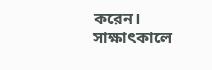করেন।
সাক্ষাৎকালে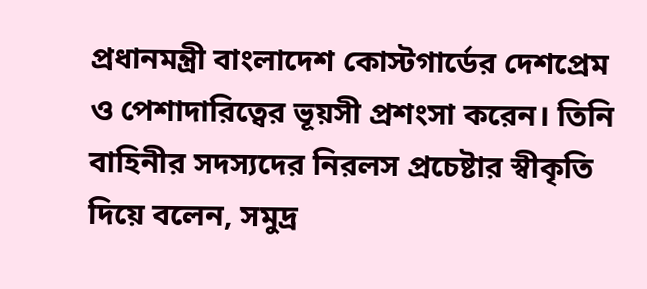প্রধানমন্ত্রী বাংলাদেশ কোস্টগার্ডের দেশপ্রেম ও পেশাদারিত্বের ভূয়সী প্রশংসা করেন। তিনি বাহিনীর সদস্যদের নিরলস প্রচেষ্টার স্বীকৃতি দিয়ে বলেন, সমুদ্র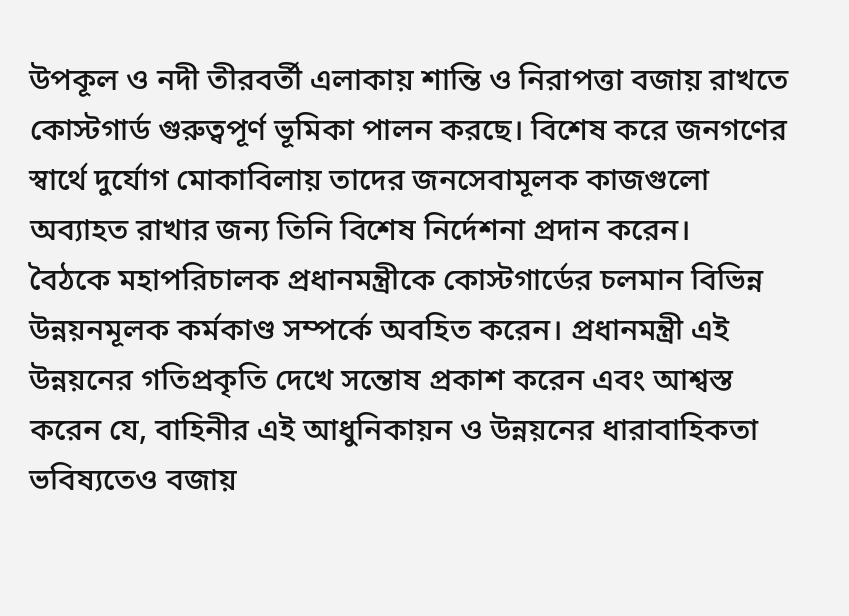উপকূল ও নদী তীরবর্তী এলাকায় শান্তি ও নিরাপত্তা বজায় রাখতে কোস্টগার্ড গুরুত্বপূর্ণ ভূমিকা পালন করছে। বিশেষ করে জনগণের স্বার্থে দুর্যোগ মোকাবিলায় তাদের জনসেবামূলক কাজগুলো অব্যাহত রাখার জন্য তিনি বিশেষ নির্দেশনা প্রদান করেন।
বৈঠকে মহাপরিচালক প্রধানমন্ত্রীকে কোস্টগার্ডের চলমান বিভিন্ন উন্নয়নমূলক কর্মকাণ্ড সম্পর্কে অবহিত করেন। প্রধানমন্ত্রী এই উন্নয়নের গতিপ্রকৃতি দেখে সন্তোষ প্রকাশ করেন এবং আশ্বস্ত করেন যে, বাহিনীর এই আধুনিকায়ন ও উন্নয়নের ধারাবাহিকতা ভবিষ্যতেও বজায়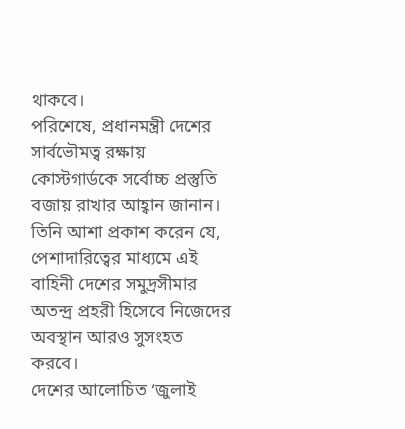থাকবে।
পরিশেষে, প্রধানমন্ত্রী দেশের সার্বভৌমত্ব রক্ষায় কোস্টগার্ডকে সর্বোচ্চ প্রস্তুতি বজায় রাখার আহ্বান জানান। তিনি আশা প্রকাশ করেন যে, পেশাদারিত্বের মাধ্যমে এই বাহিনী দেশের সমুদ্রসীমার অতন্দ্র প্রহরী হিসেবে নিজেদের অবস্থান আরও সুসংহত করবে।
দেশের আলোচিত ‘জুলাই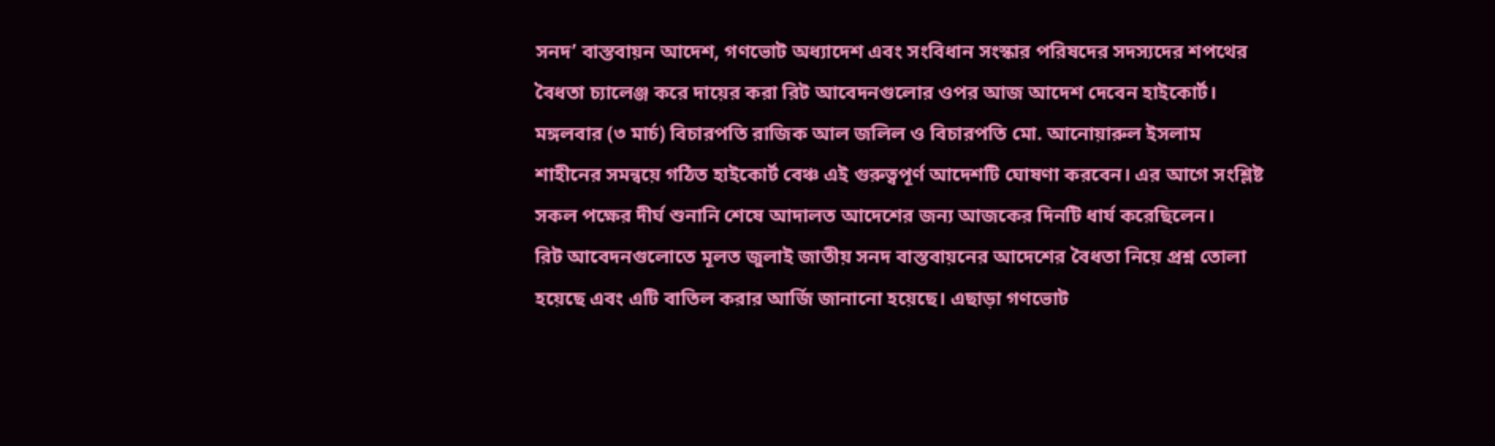সনদ’ বাস্তবায়ন আদেশ, গণভোট অধ্যাদেশ এবং সংবিধান সংস্কার পরিষদের সদস্যদের শপথের বৈধতা চ্যালেঞ্জ করে দায়ের করা রিট আবেদনগুলোর ওপর আজ আদেশ দেবেন হাইকোর্ট। মঙ্গলবার (৩ মার্চ) বিচারপতি রাজিক আল জলিল ও বিচারপতি মো. আনোয়ারুল ইসলাম শাহীনের সমন্বয়ে গঠিত হাইকোর্ট বেঞ্চ এই গুরুত্বপূর্ণ আদেশটি ঘোষণা করবেন। এর আগে সংশ্লিষ্ট সকল পক্ষের দীর্ঘ শুনানি শেষে আদালত আদেশের জন্য আজকের দিনটি ধার্য করেছিলেন।
রিট আবেদনগুলোতে মূলত জুলাই জাতীয় সনদ বাস্তবায়নের আদেশের বৈধতা নিয়ে প্রশ্ন তোলা হয়েছে এবং এটি বাতিল করার আর্জি জানানো হয়েছে। এছাড়া গণভোট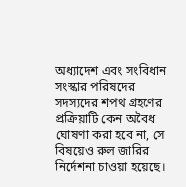অধ্যাদেশ এবং সংবিধান সংস্কার পরিষদের সদস্যদের শপথ গ্রহণের প্রক্রিয়াটি কেন অবৈধ ঘোষণা করা হবে না, সে বিষয়েও রুল জারির নির্দেশনা চাওয়া হয়েছে।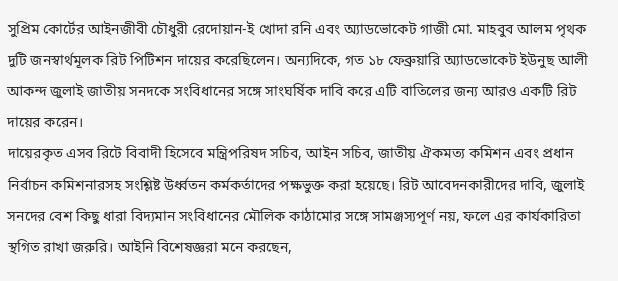সুপ্রিম কোর্টের আইনজীবী চৌধুরী রেদোয়ান-ই খোদা রনি এবং অ্যাডভোকেট গাজী মো. মাহবুব আলম পৃথক দুটি জনস্বার্থমূলক রিট পিটিশন দায়ের করেছিলেন। অন্যদিকে, গত ১৮ ফেব্রুয়ারি অ্যাডভোকেট ইউনুছ আলী আকন্দ জুলাই জাতীয় সনদকে সংবিধানের সঙ্গে সাংঘর্ষিক দাবি করে এটি বাতিলের জন্য আরও একটি রিট দায়ের করেন।
দায়েরকৃত এসব রিটে বিবাদী হিসেবে মন্ত্রিপরিষদ সচিব, আইন সচিব, জাতীয় ঐকমত্য কমিশন এবং প্রধান নির্বাচন কমিশনারসহ সংশ্লিষ্ট উর্ধ্বতন কর্মকর্তাদের পক্ষভুক্ত করা হয়েছে। রিট আবেদনকারীদের দাবি, জুলাই সনদের বেশ কিছু ধারা বিদ্যমান সংবিধানের মৌলিক কাঠামোর সঙ্গে সামঞ্জস্যপূর্ণ নয়, ফলে এর কার্যকারিতা স্থগিত রাখা জরুরি। আইনি বিশেষজ্ঞরা মনে করছেন,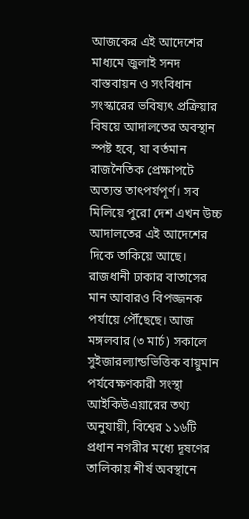আজকের এই আদেশের মাধ্যমে জুলাই সনদ বাস্তবায়ন ও সংবিধান সংস্কারের ভবিষ্যৎ প্রক্রিয়ার বিষয়ে আদালতের অবস্থান স্পষ্ট হবে, যা বর্তমান রাজনৈতিক প্রেক্ষাপটে অত্যন্ত তাৎপর্যপূর্ণ। সব মিলিয়ে পুরো দেশ এখন উচ্চ আদালতের এই আদেশের দিকে তাকিয়ে আছে।
রাজধানী ঢাকার বাতাসের মান আবারও বিপজ্জনক পর্যায়ে পৌঁছেছে। আজ মঙ্গলবার (৩ মার্চ) সকালে সুইজারল্যান্ডভিত্তিক বায়ুমান পর্যবেক্ষণকারী সংস্থা আইকিউএয়ারের তথ্য অনুযায়ী, বিশ্বের ১১৬টি প্রধান নগরীর মধ্যে দূষণের তালিকায় শীর্ষ অবস্থানে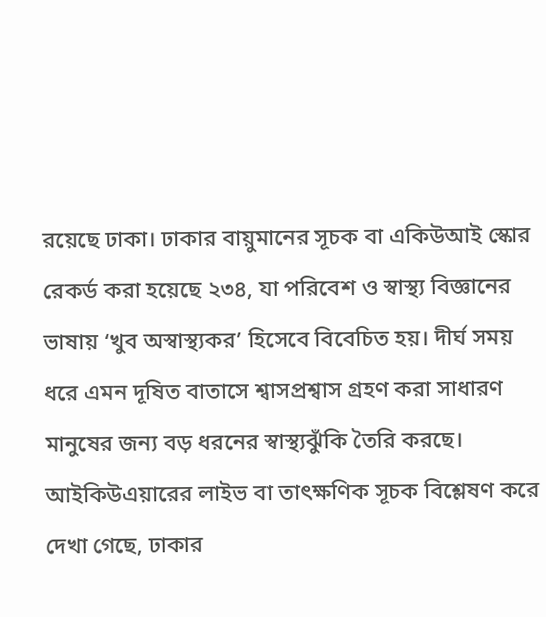রয়েছে ঢাকা। ঢাকার বায়ুমানের সূচক বা একিউআই স্কোর রেকর্ড করা হয়েছে ২৩৪, যা পরিবেশ ও স্বাস্থ্য বিজ্ঞানের ভাষায় ‘খুব অস্বাস্থ্যকর’ হিসেবে বিবেচিত হয়। দীর্ঘ সময় ধরে এমন দূষিত বাতাসে শ্বাসপ্রশ্বাস গ্রহণ করা সাধারণ মানুষের জন্য বড় ধরনের স্বাস্থ্যঝুঁকি তৈরি করছে।
আইকিউএয়ারের লাইভ বা তাৎক্ষণিক সূচক বিশ্লেষণ করে দেখা গেছে, ঢাকার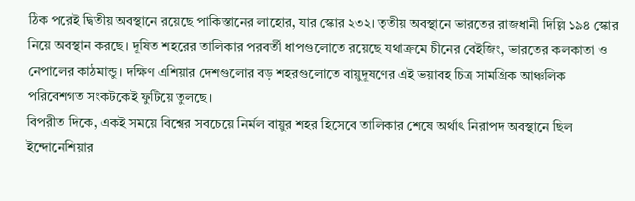ঠিক পরেই দ্বিতীয় অবস্থানে রয়েছে পাকিস্তানের লাহোর, যার স্কোর ২৩২। তৃতীয় অবস্থানে ভারতের রাজধানী দিল্লি ১৯৪ স্কোর নিয়ে অবস্থান করছে। দূষিত শহরের তালিকার পরবর্তী ধাপগুলোতে রয়েছে যথাক্রমে চীনের বেইজিং, ভারতের কলকাতা ও নেপালের কাঠমান্ডু। দক্ষিণ এশিয়ার দেশগুলোর বড় শহরগুলোতে বায়ুদূষণের এই ভয়াবহ চিত্র সামগ্রিক আঞ্চলিক পরিবেশগত সংকটকেই ফুটিয়ে তুলছে।
বিপরীত দিকে, একই সময়ে বিশ্বের সবচেয়ে নির্মল বায়ুর শহর হিসেবে তালিকার শেষে অর্থাৎ নিরাপদ অবস্থানে ছিল ইন্দোনেশিয়ার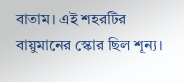বাতাম। এই শহরটির বায়ুমানের স্কোর ছিল শূন্য।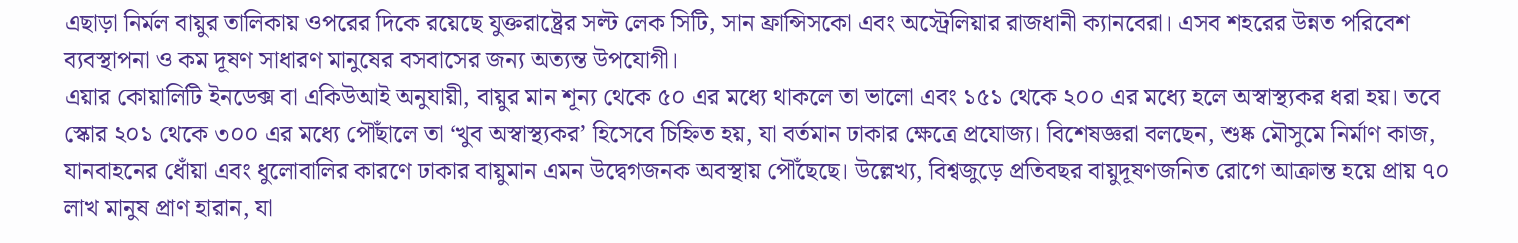এছাড়া নির্মল বায়ুর তালিকায় ওপরের দিকে রয়েছে যুক্তরাষ্ট্রের সল্ট লেক সিটি, সান ফ্রান্সিসকো এবং অস্ট্রেলিয়ার রাজধানী ক্যানবেরা। এসব শহরের উন্নত পরিবেশ ব্যবস্থাপনা ও কম দূষণ সাধারণ মানুষের বসবাসের জন্য অত্যন্ত উপযোগী।
এয়ার কোয়ালিটি ইনডেক্স বা একিউআই অনুযায়ী, বায়ুর মান শূন্য থেকে ৫০ এর মধ্যে থাকলে তা ভালো এবং ১৫১ থেকে ২০০ এর মধ্যে হলে অস্বাস্থ্যকর ধরা হয়। তবে স্কোর ২০১ থেকে ৩০০ এর মধ্যে পৌঁছালে তা ‘খুব অস্বাস্থ্যকর’ হিসেবে চিহ্নিত হয়, যা বর্তমান ঢাকার ক্ষেত্রে প্রযোজ্য। বিশেষজ্ঞরা বলছেন, শুষ্ক মৌসুমে নির্মাণ কাজ, যানবাহনের ধোঁয়া এবং ধুলোবালির কারণে ঢাকার বায়ুমান এমন উদ্বেগজনক অবস্থায় পৌঁছেছে। উল্লেখ্য, বিশ্বজুড়ে প্রতিবছর বায়ুদূষণজনিত রোগে আক্রান্ত হয়ে প্রায় ৭০ লাখ মানুষ প্রাণ হারান, যা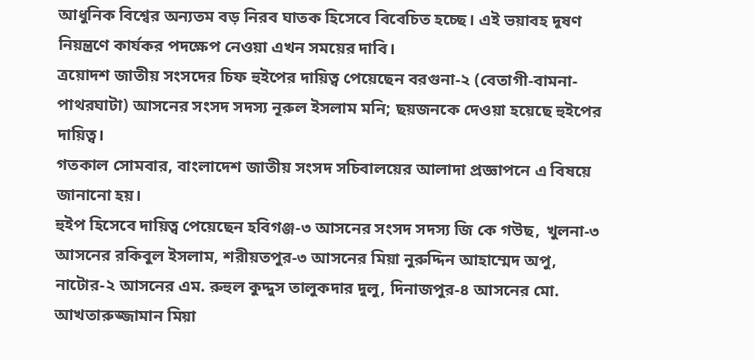আধুনিক বিশ্বের অন্যতম বড় নিরব ঘাতক হিসেবে বিবেচিত হচ্ছে। এই ভয়াবহ দূষণ নিয়ন্ত্রণে কার্যকর পদক্ষেপ নেওয়া এখন সময়ের দাবি।
ত্রয়োদশ জাতীয় সংসদের চিফ হুইপের দায়িত্ব পেয়েছেন বরগুনা-২ (বেতাগী-বামনা-পাথরঘাটা) আসনের সংসদ সদস্য নূরুল ইসলাম মনি; ছয়জনকে দেওয়া হয়েছে হুইপের দায়িত্ব।
গতকাল সোমবার, বাংলাদেশ জাতীয় সংসদ সচিবালয়ের আলাদা প্রজ্ঞাপনে এ বিষয়ে জানানো হয়।
হুইপ হিসেবে দায়িত্ব পেয়েছেন হবিগঞ্জ-৩ আসনের সংসদ সদস্য জি কে গউছ, খুলনা-৩ আসনের রকিবুল ইসলাম, শরীয়তপুর-৩ আসনের মিয়া নুরুদ্দিন আহাম্মেদ অপু, নাটোর-২ আসনের এম. রুহুল কুদ্দুস তালুকদার দুলু, দিনাজপুর-৪ আসনের মো. আখতারুজ্জামান মিয়া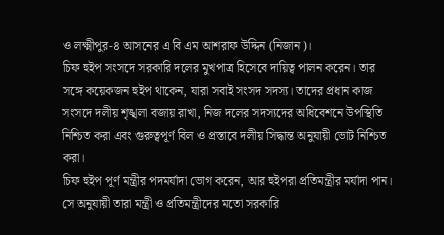ও লক্ষ্মীপুর-৪ আসনের এ বি এম আশরাফ উদ্দিন (নিজান)।
চিফ হুইপ সংসদে সরকারি দলের মুখপাত্র হিসেবে দায়িত্ব পালন করেন। তার সঙ্গে কয়েকজন হুইপ থাকেন, যারা সবাই সংসদ সদস্য। তাদের প্রধান কাজ সংসদে দলীয় শৃঙ্খলা বজায় রাখা, নিজ দলের সদস্যদের অধিবেশনে উপস্থিতি নিশ্চিত করা এবং গুরুত্বপূর্ণ বিল ও প্রস্তাবে দলীয় সিদ্ধান্ত অনুযায়ী ভোট নিশ্চিত করা।
চিফ হুইপ পূর্ণ মন্ত্রীর পদমর্যাদা ভোগ করেন, আর হুইপরা প্রতিমন্ত্রীর মর্যাদা পান। সে অনুযায়ী তারা মন্ত্রী ও প্রতিমন্ত্রীদের মতো সরকারি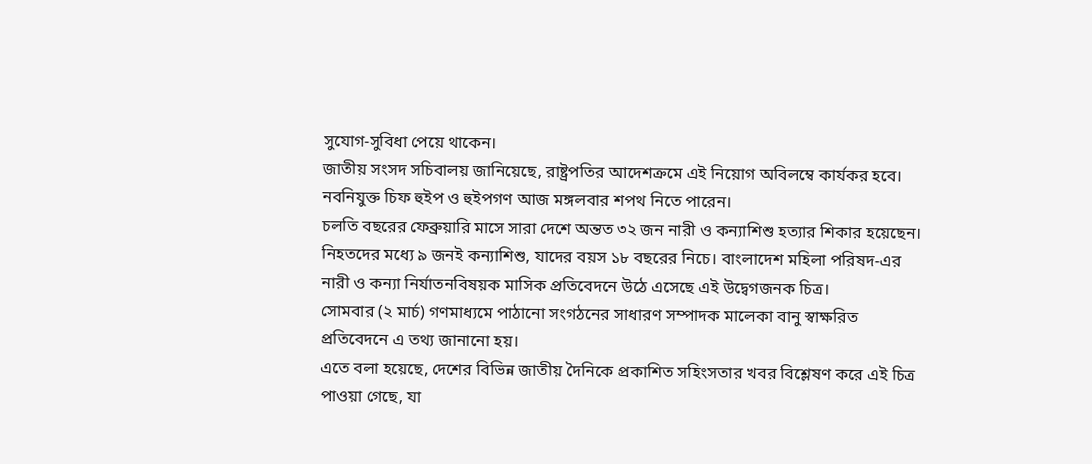সুযোগ-সুবিধা পেয়ে থাকেন।
জাতীয় সংসদ সচিবালয় জানিয়েছে, রাষ্ট্রপতির আদেশক্রমে এই নিয়োগ অবিলম্বে কার্যকর হবে। নবনিযুক্ত চিফ হুইপ ও হুইপগণ আজ মঙ্গলবার শপথ নিতে পারেন।
চলতি বছরের ফেব্রুয়ারি মাসে সারা দেশে অন্তত ৩২ জন নারী ও কন্যাশিশু হত্যার শিকার হয়েছেন। নিহতদের মধ্যে ৯ জনই কন্যাশিশু, যাদের বয়স ১৮ বছরের নিচে। বাংলাদেশ মহিলা পরিষদ-এর নারী ও কন্যা নির্যাতনবিষয়ক মাসিক প্রতিবেদনে উঠে এসেছে এই উদ্বেগজনক চিত্র।
সোমবার (২ মার্চ) গণমাধ্যমে পাঠানো সংগঠনের সাধারণ সম্পাদক মালেকা বানু স্বাক্ষরিত প্রতিবেদনে এ তথ্য জানানো হয়।
এতে বলা হয়েছে, দেশের বিভিন্ন জাতীয় দৈনিকে প্রকাশিত সহিংসতার খবর বিশ্লেষণ করে এই চিত্র পাওয়া গেছে, যা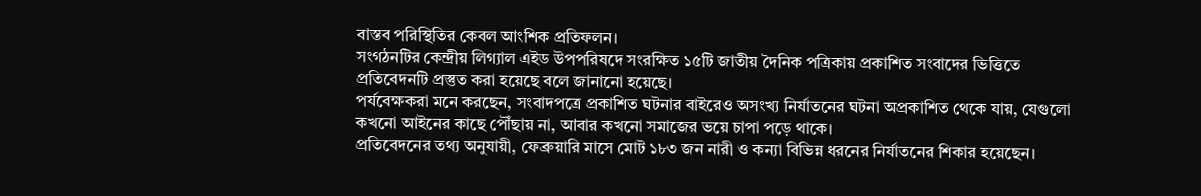বাস্তব পরিস্থিতির কেবল আংশিক প্রতিফলন।
সংগঠনটির কেন্দ্রীয় লিগ্যাল এইড উপপরিষদে সংরক্ষিত ১৫টি জাতীয় দৈনিক পত্রিকায় প্রকাশিত সংবাদের ভিত্তিতে প্রতিবেদনটি প্রস্তুত করা হয়েছে বলে জানানো হয়েছে।
পর্যবেক্ষকরা মনে করছেন, সংবাদপত্রে প্রকাশিত ঘটনার বাইরেও অসংখ্য নির্যাতনের ঘটনা অপ্রকাশিত থেকে যায়, যেগুলো কখনো আইনের কাছে পৌঁছায় না, আবার কখনো সমাজের ভয়ে চাপা পড়ে থাকে।
প্রতিবেদনের তথ্য অনুযায়ী, ফেব্রুয়ারি মাসে মোট ১৮৩ জন নারী ও কন্যা বিভিন্ন ধরনের নির্যাতনের শিকার হয়েছেন।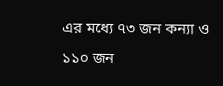এর মধ্যে ৭৩ জন কন্যা ও ১১০ জন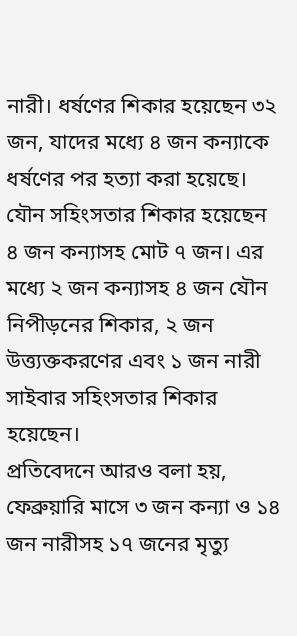নারী। ধর্ষণের শিকার হয়েছেন ৩২ জন, যাদের মধ্যে ৪ জন কন্যাকে ধর্ষণের পর হত্যা করা হয়েছে।
যৌন সহিংসতার শিকার হয়েছেন ৪ জন কন্যাসহ মোট ৭ জন। এর মধ্যে ২ জন কন্যাসহ ৪ জন যৌন নিপীড়নের শিকার, ২ জন উত্ত্যক্তকরণের এবং ১ জন নারী সাইবার সহিংসতার শিকার হয়েছেন।
প্রতিবেদনে আরও বলা হয়, ফেব্রুয়ারি মাসে ৩ জন কন্যা ও ১৪ জন নারীসহ ১৭ জনের মৃত্যু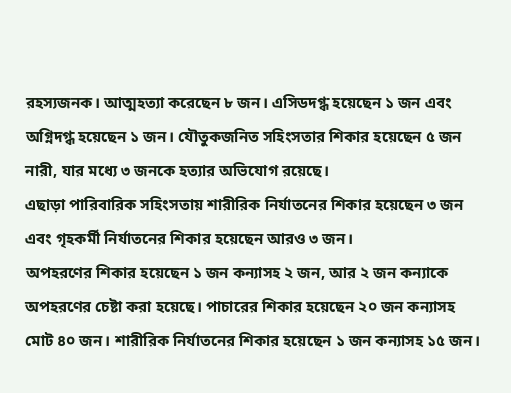রহস্যজনক। আত্মহত্যা করেছেন ৮ জন। এসিডদগ্ধ হয়েছেন ১ জন এবং অগ্নিদগ্ধ হয়েছেন ১ জন। যৌতুকজনিত সহিংসতার শিকার হয়েছেন ৫ জন নারী, যার মধ্যে ৩ জনকে হত্যার অভিযোগ রয়েছে।
এছাড়া পারিবারিক সহিংসতায় শারীরিক নির্যাতনের শিকার হয়েছেন ৩ জন এবং গৃহকর্মী নির্যাতনের শিকার হয়েছেন আরও ৩ জন।
অপহরণের শিকার হয়েছেন ১ জন কন্যাসহ ২ জন, আর ২ জন কন্যাকে অপহরণের চেষ্টা করা হয়েছে। পাচারের শিকার হয়েছেন ২০ জন কন্যাসহ মোট ৪০ জন। শারীরিক নির্যাতনের শিকার হয়েছেন ১ জন কন্যাসহ ১৫ জন।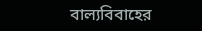বাল্যবিবাহের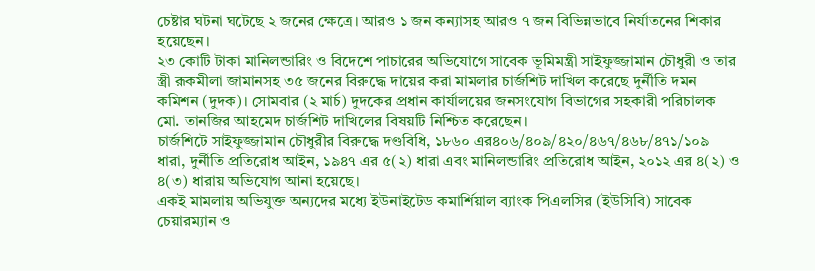চেষ্টার ঘটনা ঘটেছে ২ জনের ক্ষেত্রে। আরও ১ জন কন্যাসহ আরও ৭ জন বিভিন্নভাবে নির্যাতনের শিকার হয়েছেন।
২৩ কোটি টাকা মানিলন্ডারিং ও বিদেশে পাচারের অভিযোগে সাবেক ভূমিমন্ত্রী সাইফুজ্জামান চৌধুরী ও তার স্ত্রী রূকমীলা জামানসহ ৩৫ জনের বিরুদ্ধে দায়ের করা মামলার চার্জশিট দাখিল করেছে দুর্নীতি দমন কমিশন (দুদক)। সোমবার (২ মার্চ) দুদকের প্রধান কার্যালয়ের জনসংযোগ বিভাগের সহকারী পরিচালক মো. তানজির আহমেদ চার্জশিট দাখিলের বিষয়টি নিশ্চিত করেছেন।
চার্জশিটে সাইফুজ্জামান চৌধুরীর বিরুদ্ধে দণ্ডবিধি, ১৮৬০ এর৪০৬/৪০৯/৪২০/৪৬৭/৪৬৮/৪৭১/১০৯ ধারা, দুর্নীতি প্রতিরোধ আইন, ১৯৪৭ এর ৫(২) ধারা এবং মানিলন্ডারিং প্রতিরোধ আইন, ২০১২ এর ৪(২) ও ৪(৩) ধারায় অভিযোগ আনা হয়েছে।
একই মামলায় অভিযুক্ত অন্যদের মধ্যে ইউনাইটেড কমার্শিয়াল ব্যাংক পিএলসির (ইউসিবি) সাবেক চেয়ারম্যান ও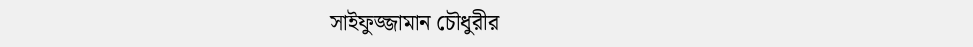সাইফুজ্জামান চৌধুরীর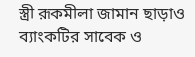স্ত্রী রূকমীলা জামান ছাড়াও ব্যাংকটির সাবেক ও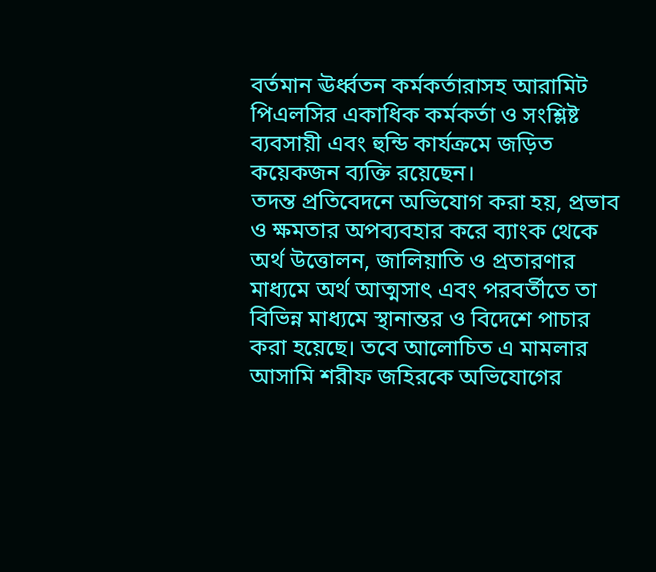বর্তমান ঊর্ধ্বতন কর্মকর্তারাসহ আরামিট পিএলসির একাধিক কর্মকর্তা ও সংশ্লিষ্ট ব্যবসায়ী এবং হুন্ডি কার্যক্রমে জড়িত কয়েকজন ব্যক্তি রয়েছেন।
তদন্ত প্রতিবেদনে অভিযোগ করা হয়, প্রভাব ও ক্ষমতার অপব্যবহার করে ব্যাংক থেকে অর্থ উত্তোলন, জালিয়াতি ও প্রতারণার মাধ্যমে অর্থ আত্মসাৎ এবং পরবর্তীতে তা বিভিন্ন মাধ্যমে স্থানান্তর ও বিদেশে পাচার করা হয়েছে। তবে আলোচিত এ মামলার আসামি শরীফ জহিরকে অভিযোগের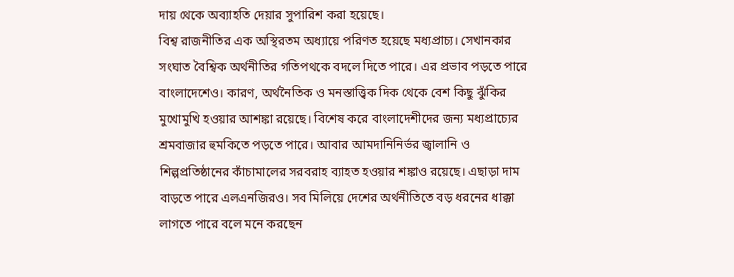দায় থেকে অব্যাহতি দেয়ার সুপারিশ করা হয়েছে।
বিশ্ব রাজনীতির এক অস্থিরতম অধ্যায়ে পরিণত হয়েছে মধ্যপ্রাচ্য। সেখানকার সংঘাত বৈশ্বিক অর্থনীতির গতিপথকে বদলে দিতে পারে। এর প্রভাব পড়তে পারে বাংলাদেশেও। কারণ, অর্থনৈতিক ও মনস্তাত্ত্বিক দিক থেকে বেশ কিছু ঝুঁকির মুখোমুখি হওয়ার আশঙ্কা রয়েছে। বিশেষ করে বাংলাদেশীদের জন্য মধ্যপ্রাচ্যের শ্রমবাজার হুমকিতে পড়তে পারে। আবার আমদানিনির্ভর জ্বালানি ও শিল্পপ্রতিষ্ঠানের কাঁচামালের সরবরাহ ব্যাহত হওয়ার শঙ্কাও রয়েছে। এছাড়া দাম বাড়তে পারে এলএনজিরও। সব মিলিয়ে দেশের অর্থনীতিতে বড় ধরনের ধাক্কা লাগতে পারে বলে মনে করছেন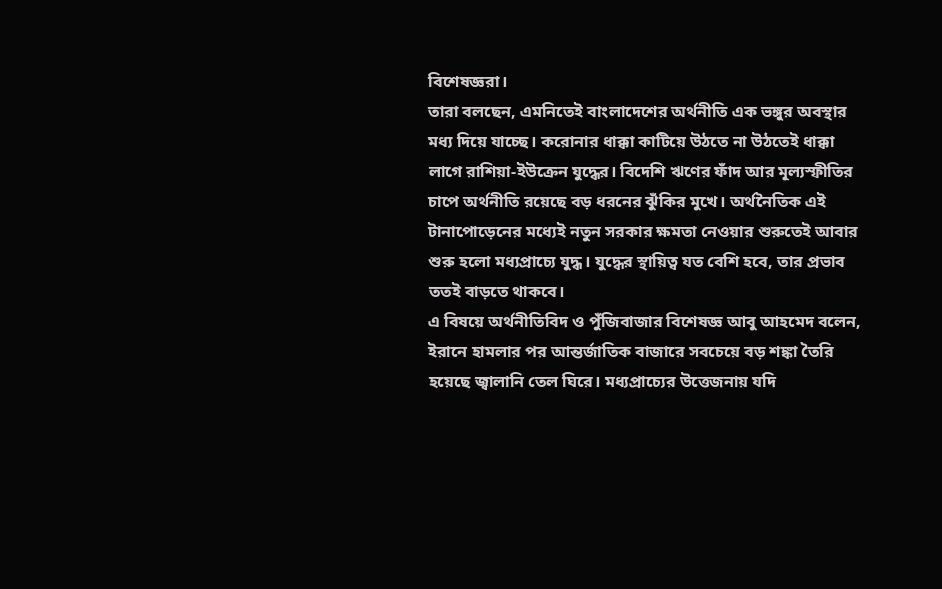বিশেষজ্ঞরা।
তারা বলছেন, এমনিতেই বাংলাদেশের অর্থনীতি এক ভঙ্গুর অবস্থার মধ্য দিয়ে যাচ্ছে। করোনার ধাক্কা কাটিয়ে উঠতে না উঠতেই ধাক্কা লাগে রাশিয়া-ইউক্রেন যুদ্ধের। বিদেশি ঋণের ফাঁদ আর মূল্যস্ফীতির চাপে অর্থনীতি রয়েছে বড় ধরনের ঝুঁকির মুখে। অর্থনৈতিক এই টানাপোড়েনের মধ্যেই নতুন সরকার ক্ষমতা নেওয়ার শুরুতেই আবার শুরু হলো মধ্যপ্রাচ্যে যুদ্ধ। যুদ্ধের স্থায়িত্ব যত বেশি হবে, তার প্রভাব ততই বাড়তে থাকবে।
এ বিষয়ে অর্থনীতিবিদ ও পুঁজিবাজার বিশেষজ্ঞ আবু আহমেদ বলেন, ইরানে হামলার পর আন্তর্জাতিক বাজারে সবচেয়ে বড় শঙ্কা তৈরি হয়েছে জ্বালানি তেল ঘিরে। মধ্যপ্রাচ্যের উত্তেজনায় যদি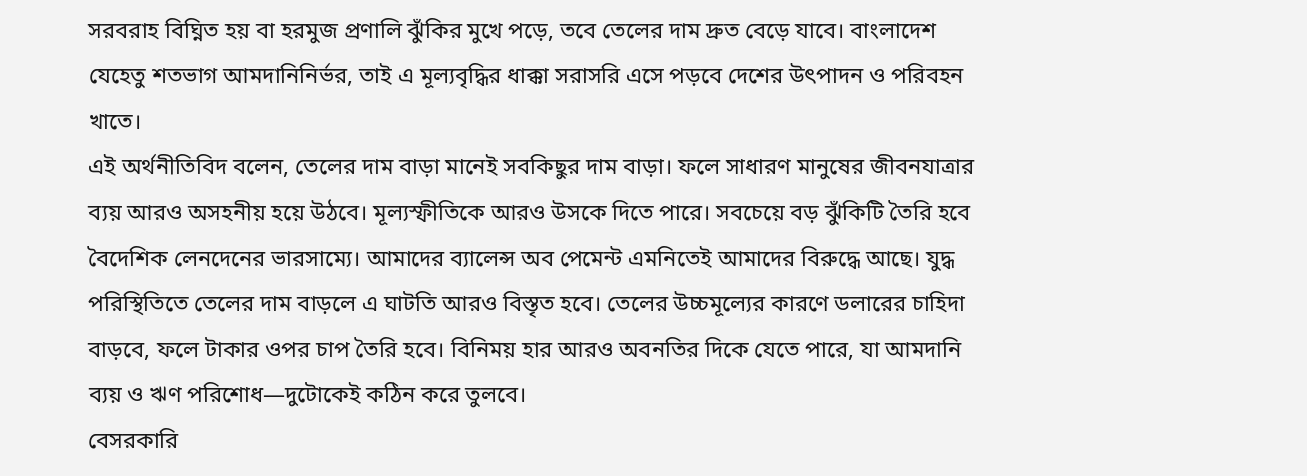সরবরাহ বিঘ্নিত হয় বা হরমুজ প্রণালি ঝুঁকির মুখে পড়ে, তবে তেলের দাম দ্রুত বেড়ে যাবে। বাংলাদেশ যেহেতু শতভাগ আমদানিনির্ভর, তাই এ মূল্যবৃদ্ধির ধাক্কা সরাসরি এসে পড়বে দেশের উৎপাদন ও পরিবহন খাতে।
এই অর্থনীতিবিদ বলেন, তেলের দাম বাড়া মানেই সবকিছুর দাম বাড়া। ফলে সাধারণ মানুষের জীবনযাত্রার ব্যয় আরও অসহনীয় হয়ে উঠবে। মূল্যস্ফীতিকে আরও উসকে দিতে পারে। সবচেয়ে বড় ঝুঁকিটি তৈরি হবে বৈদেশিক লেনদেনের ভারসাম্যে। আমাদের ব্যালেন্স অব পেমেন্ট এমনিতেই আমাদের বিরুদ্ধে আছে। যুদ্ধ পরিস্থিতিতে তেলের দাম বাড়লে এ ঘাটতি আরও বিস্তৃত হবে। তেলের উচ্চমূল্যের কারণে ডলারের চাহিদা বাড়বে, ফলে টাকার ওপর চাপ তৈরি হবে। বিনিময় হার আরও অবনতির দিকে যেতে পারে, যা আমদানি ব্যয় ও ঋণ পরিশোধ—দুটোকেই কঠিন করে তুলবে।
বেসরকারি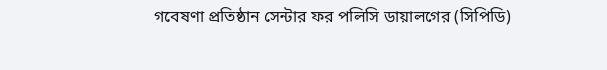গবেষণা প্রতিষ্ঠান সেন্টার ফর পলিসি ডায়ালগের (সিপিডি)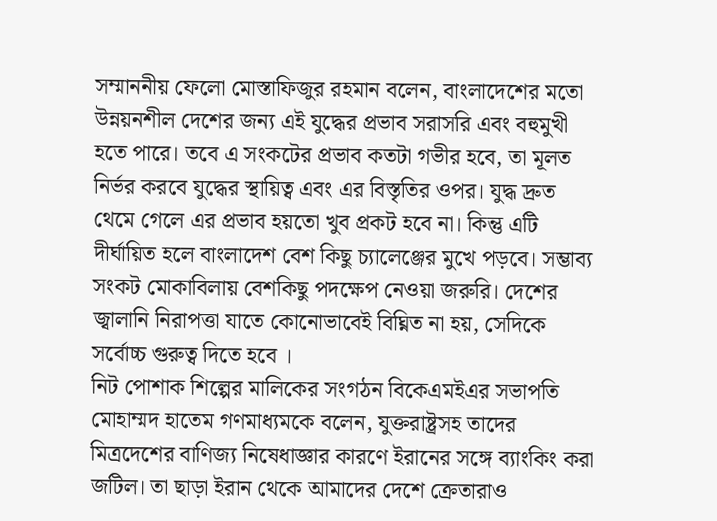সম্মাননীয় ফেলো মোস্তাফিজুর রহমান বলেন, বাংলাদেশের মতো উন্নয়নশীল দেশের জন্য এই যুদ্ধের প্রভাব সরাসরি এবং বহুমুখী হতে পারে। তবে এ সংকটের প্রভাব কতটা গভীর হবে, তা মূলত নির্ভর করবে যুদ্ধের স্থায়িত্ব এবং এর বিস্তৃতির ওপর। যুদ্ধ দ্রুত থেমে গেলে এর প্রভাব হয়তো খুব প্রকট হবে না। কিন্তু এটি দীর্ঘায়িত হলে বাংলাদেশ বেশ কিছু চ্যালেঞ্জের মুখে পড়বে। সম্ভাব্য সংকট মোকাবিলায় বেশকিছু পদক্ষেপ নেওয়া জরুরি। দেশের জ্বালানি নিরাপত্তা যাতে কোনোভাবেই বিঘ্নিত না হয়, সেদিকে সর্বোচ্চ গুরুত্ব দিতে হবে ।
নিট পোশাক শিল্পের মালিকের সংগঠন বিকেএমইএর সভাপতি মোহাম্মদ হাতেম গণমাধ্যমকে বলেন, যুক্তরাষ্ট্রসহ তাদের মিত্রদেশের বাণিজ্য নিষেধাজ্ঞার কারণে ইরানের সঙ্গে ব্যাংকিং করা জটিল। তা ছাড়া ইরান থেকে আমাদের দেশে ক্রেতারাও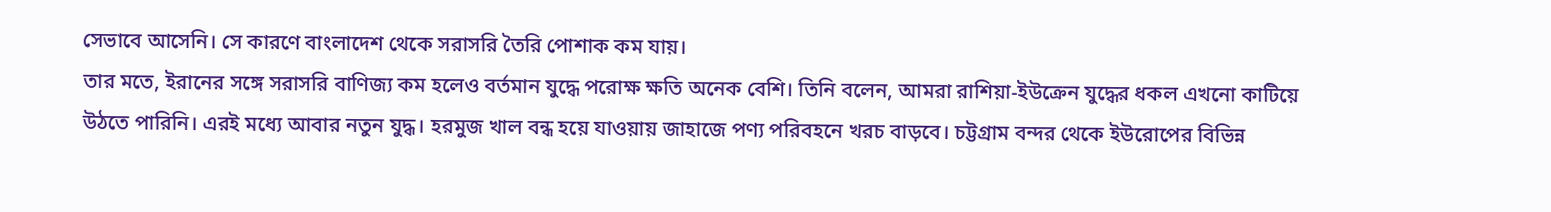সেভাবে আসেনি। সে কারণে বাংলাদেশ থেকে সরাসরি তৈরি পোশাক কম যায়।
তার মতে, ইরানের সঙ্গে সরাসরি বাণিজ্য কম হলেও বর্তমান যুদ্ধে পরোক্ষ ক্ষতি অনেক বেশি। তিনি বলেন, আমরা রাশিয়া-ইউক্রেন যুদ্ধের ধকল এখনো কাটিয়ে উঠতে পারিনি। এরই মধ্যে আবার নতুন যুদ্ধ। হরমুজ খাল বন্ধ হয়ে যাওয়ায় জাহাজে পণ্য পরিবহনে খরচ বাড়বে। চট্টগ্রাম বন্দর থেকে ইউরোপের বিভিন্ন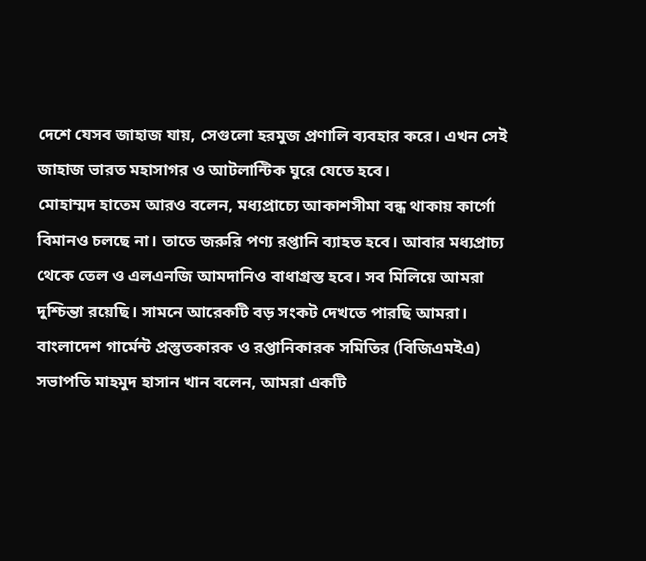দেশে যেসব জাহাজ যায়, সেগুলো হরমুজ প্রণালি ব্যবহার করে। এখন সেই জাহাজ ভারত মহাসাগর ও আটলান্টিক ঘুরে যেতে হবে।
মোহাম্মদ হাতেম আরও বলেন, মধ্যপ্রাচ্যে আকাশসীমা বন্ধ থাকায় কার্গো বিমানও চলছে না। তাতে জরুরি পণ্য রপ্তানি ব্যাহত হবে। আবার মধ্যপ্রাচ্য থেকে তেল ও এলএনজি আমদানিও বাধাগ্রস্ত হবে। সব মিলিয়ে আমরা দুশ্চিন্তা রয়েছি। সামনে আরেকটি বড় সংকট দেখতে পারছি আমরা।
বাংলাদেশ গার্মেন্ট প্রস্তুতকারক ও রপ্তানিকারক সমিতির (বিজিএমইএ) সভাপতি মাহমুদ হাসান খান বলেন, আমরা একটি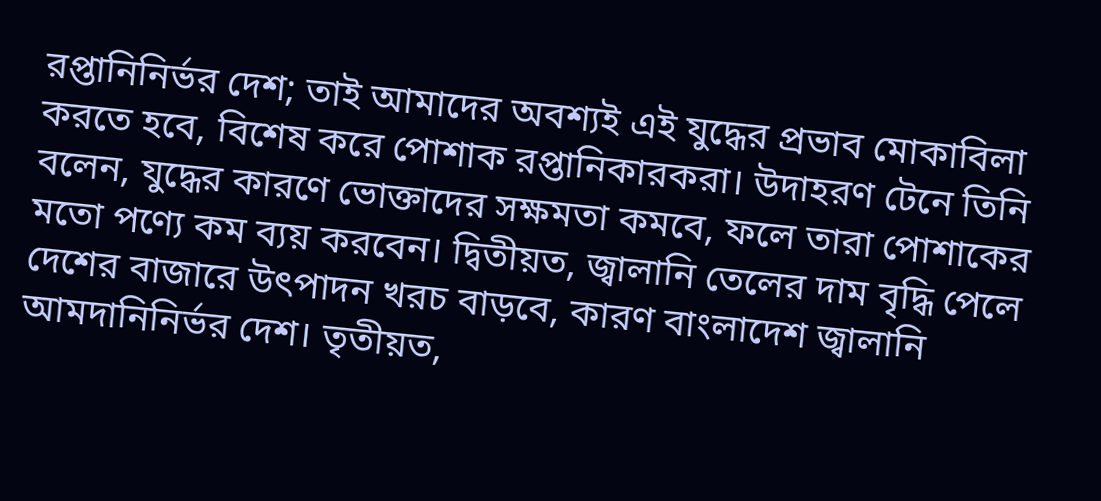রপ্তানিনির্ভর দেশ; তাই আমাদের অবশ্যই এই যুদ্ধের প্রভাব মোকাবিলা করতে হবে, বিশেষ করে পোশাক রপ্তানিকারকরা। উদাহরণ টেনে তিনি বলেন, যুদ্ধের কারণে ভোক্তাদের সক্ষমতা কমবে, ফলে তারা পোশাকের মতো পণ্যে কম ব্যয় করবেন। দ্বিতীয়ত, জ্বালানি তেলের দাম বৃদ্ধি পেলে দেশের বাজারে উৎপাদন খরচ বাড়বে, কারণ বাংলাদেশ জ্বালানি আমদানিনির্ভর দেশ। তৃতীয়ত,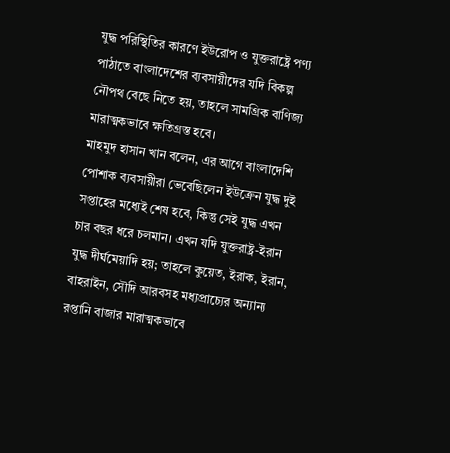যুদ্ধ পরিস্থিতির কারণে ইউরোপ ও যুক্তরাষ্ট্রে পণ্য পাঠাতে বাংলাদেশের ব্যবসায়ীদের যদি বিকল্প নৌপথ বেছে নিতে হয়, তাহলে সামগ্রিক বাণিজ্য মারাত্মকভাবে ক্ষতিগ্রস্ত হবে।
মাহমুদ হাসান খান বলেন, এর আগে বাংলাদেশি পোশাক ব্যবসায়ীরা ভেবেছিলেন ইউক্রেন যুদ্ধ দুই সপ্তাহের মধ্যেই শেষ হবে, কিন্তু সেই যুদ্ধ এখন চার বছর ধরে চলমান। এখন যদি যুক্তরাষ্ট্র-ইরান যুদ্ধ দীর্ঘমেয়াদি হয়; তাহলে কুয়েত, ইরাক, ইরান, বাহরাইন, সৌদি আরবসহ মধ্যপ্রাচ্যের অন্যান্য রপ্তানি বাজার মারাত্মকভাবে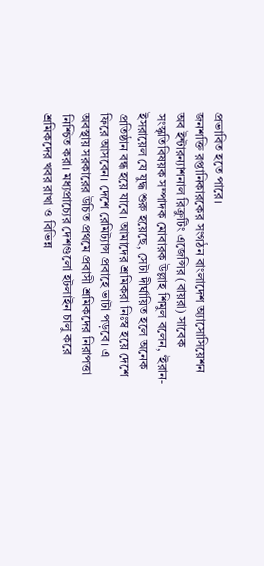প্রভাবিত হতে পারে।
জনশক্তি রপ্তানিকারকের সংগঠন বাংলাদেশ অ্যাসোসিয়েশন অব ইন্টারন্যাশনাল রিক্রুটিং এজেন্সির (বায়রা) সাবেক সংস্কৃতিবিষয়ক সম্পাদক মোবারক উল্লাহ শিমুল বলেন, ‘ইরান-ইসরায়েল যে যুদ্ধ শুরু হয়েছে, সেটা দীর্ঘায়িত হলে অনেক প্রতিষ্ঠান বন্ধ হয়ে যাবে। আমাদের শ্রমিকরা নিঃস্ব হয়ে দেশে ফিরে আসবেন। দেশে রেমিট্যান্স প্রবাহে ভাটা পড়বে। এ অবস্থায় সরকারের উচিত প্রথমে প্রবাসী শ্রমিকদের নিরাপত্তা নিশ্চিত করা। মধ্যপ্রাচ্যের দেশগুলো হটলাইন চালু করে শ্রমিকদের খবর রাখা ও বিভিন্ন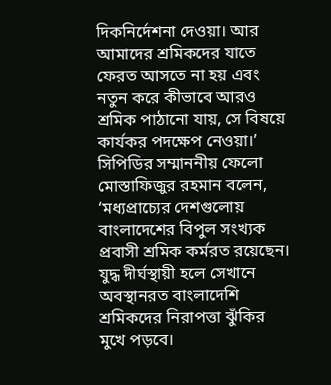দিকনির্দেশনা দেওয়া। আর আমাদের শ্রমিকদের যাতে ফেরত আসতে না হয় এবং নতুন করে কীভাবে আরও শ্রমিক পাঠানো যায়, সে বিষয়ে কার্যকর পদক্ষেপ নেওয়া।’
সিপিডির সম্মাননীয় ফেলো মোস্তাফিজুর রহমান বলেন, ‘মধ্যপ্রাচ্যের দেশগুলোয় বাংলাদেশের বিপুল সংখ্যক প্রবাসী শ্রমিক কর্মরত রয়েছেন। যুদ্ধ দীর্ঘস্থায়ী হলে সেখানে অবস্থানরত বাংলাদেশি শ্রমিকদের নিরাপত্তা ঝুঁকির মুখে পড়বে।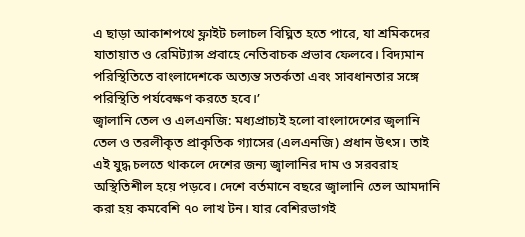এ ছাড়া আকাশপথে ফ্লাইট চলাচল বিঘ্নিত হতে পারে, যা শ্রমিকদের যাতায়াত ও রেমিট্যান্স প্রবাহে নেতিবাচক প্রভাব ফেলবে। বিদ্যমান পরিস্থিতিতে বাংলাদেশকে অত্যন্ত সতর্কতা এবং সাবধানতার সঙ্গে পরিস্থিতি পর্যবেক্ষণ করতে হবে।’
জ্বালানি তেল ও এলএনজি: মধ্যপ্রাচ্যই হলো বাংলাদেশের জ্বলানি তেল ও তরলীকৃত প্রাকৃতিক গ্যাসের (এলএনজি) প্রধান উৎস। তাই এই যুদ্ধ চলতে থাকলে দেশের জন্য জ্বালানির দাম ও সরবরাহ অস্থিতিশীল হয়ে পড়বে। দেশে বর্তমানে বছরে জ্বালানি তেল আমদানি করা হয় কমবেশি ৭০ লাখ টন। যার বেশিরভাগই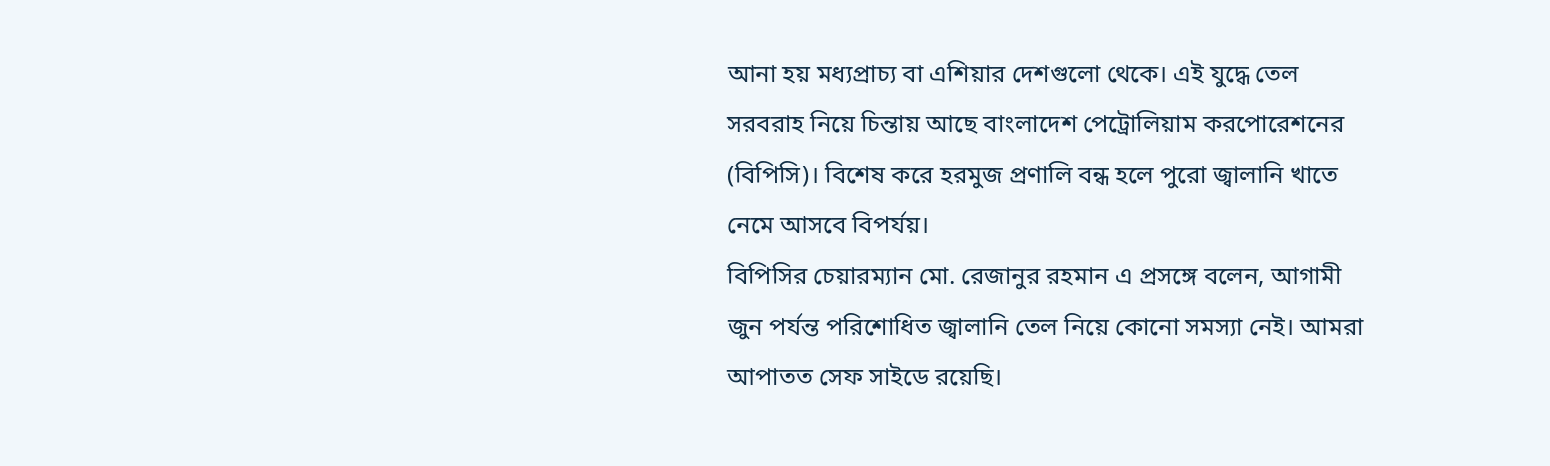আনা হয় মধ্যপ্রাচ্য বা এশিয়ার দেশগুলো থেকে। এই যুদ্ধে তেল সরবরাহ নিয়ে চিন্তায় আছে বাংলাদেশ পেট্রোলিয়াম করপোরেশনের (বিপিসি)। বিশেষ করে হরমুজ প্রণালি বন্ধ হলে পুরো জ্বালানি খাতে নেমে আসবে বিপর্যয়।
বিপিসির চেয়ারম্যান মো. রেজানুর রহমান এ প্রসঙ্গে বলেন, আগামী জুন পর্যন্ত পরিশোধিত জ্বালানি তেল নিয়ে কোনো সমস্যা নেই। আমরা আপাতত সেফ সাইডে রয়েছি।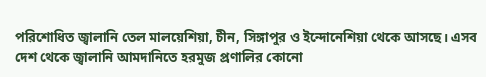পরিশোধিত জ্বালানি তেল মালয়েশিয়া, চীন, সিঙ্গাপুর ও ইন্দোনেশিয়া থেকে আসছে। এসব দেশ থেকে জ্বালানি আমদানিতে হরমুজ প্রণালির কোনো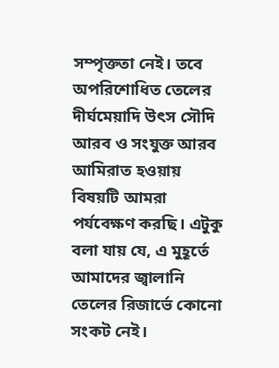সম্পৃক্ততা নেই। তবে অপরিশোধিত তেলের দীর্ঘমেয়াদি উৎস সৌদি আরব ও সংযুক্ত আরব আমিরাত হওয়ায় বিষয়টি আমরা পর্যবেক্ষণ করছি। এটুকু বলা যায় যে, এ মুহূর্তে আমাদের জ্বালানি তেলের রিজার্ভে কোনো সংকট নেই।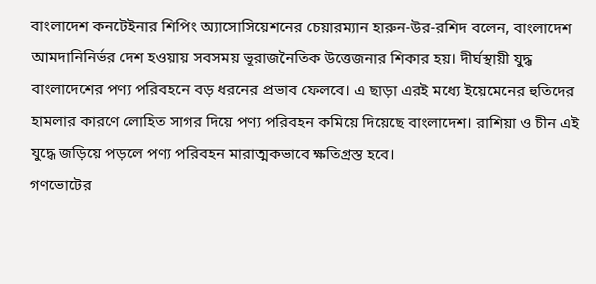বাংলাদেশ কনটেইনার শিপিং অ্যাসোসিয়েশনের চেয়ারম্যান হারুন-উর-রশিদ বলেন, বাংলাদেশ আমদানিনির্ভর দেশ হওয়ায় সবসময় ভূরাজনৈতিক উত্তেজনার শিকার হয়। দীর্ঘস্থায়ী যুদ্ধ বাংলাদেশের পণ্য পরিবহনে বড় ধরনের প্রভাব ফেলবে। এ ছাড়া এরই মধ্যে ইয়েমেনের হুতিদের হামলার কারণে লোহিত সাগর দিয়ে পণ্য পরিবহন কমিয়ে দিয়েছে বাংলাদেশ। রাশিয়া ও চীন এই যুদ্ধে জড়িয়ে পড়লে পণ্য পরিবহন মারাত্মকভাবে ক্ষতিগ্রস্ত হবে।
গণভোটের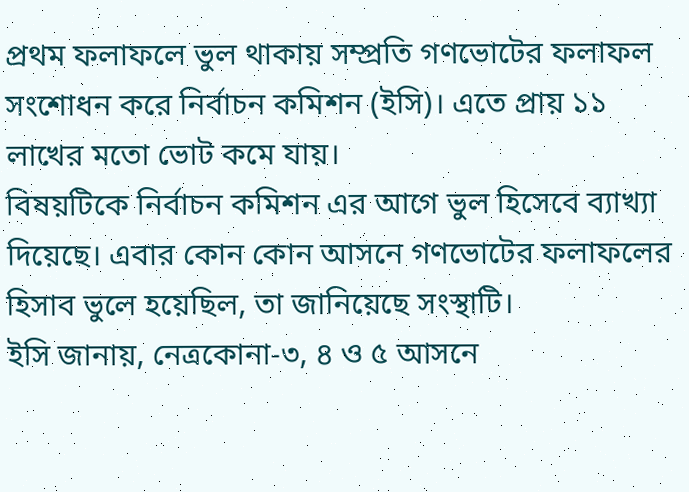প্রথম ফলাফলে ভুল থাকায় সম্প্রতি গণভোটের ফলাফল সংশোধন করে নির্বাচন কমিশন (ইসি)। এতে প্রায় ১১ লাখের মতো ভোট কমে যায়।
বিষয়টিকে নির্বাচন কমিশন এর আগে ভুল হিসেবে ব্যাখ্যা দিয়েছে। এবার কোন কোন আসনে গণভোটের ফলাফলের হিসাব ভুলে হয়েছিল, তা জানিয়েছে সংস্থাটি।
ইসি জানায়, নেত্রকোনা-৩, ৪ ও ৫ আসনে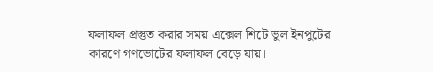ফলাফল প্রস্তুত করার সময় এক্সেল শিটে ভুল ইনপুটের কারণে গণভোটের ফলাফল বেড়ে যায়।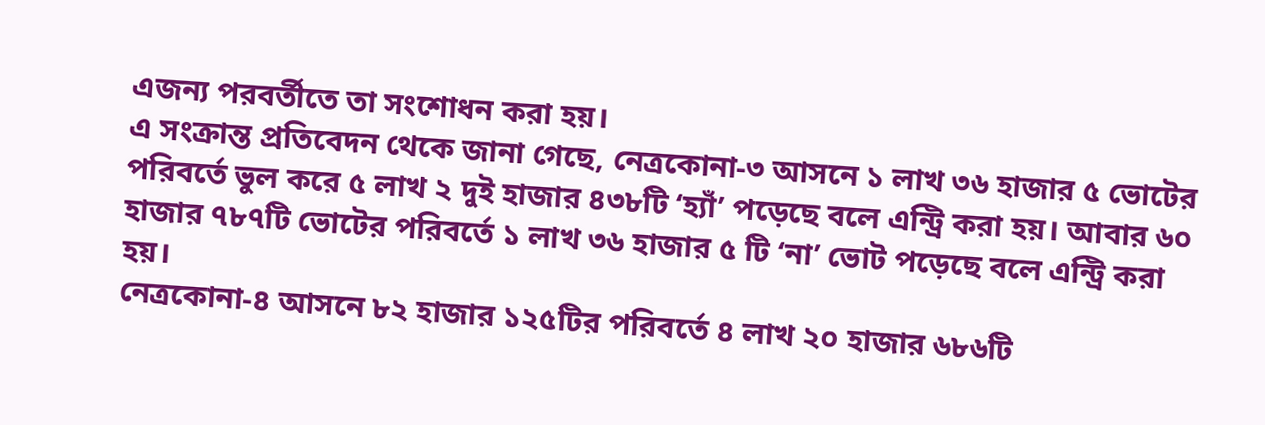এজন্য পরবর্তীতে তা সংশোধন করা হয়।
এ সংক্রান্ত প্রতিবেদন থেকে জানা গেছে, নেত্রকোনা-৩ আসনে ১ লাখ ৩৬ হাজার ৫ ভোটের পরিবর্তে ভুল করে ৫ লাখ ২ দুই হাজার ৪৩৮টি ‘হ্যাঁ’ পড়েছে বলে এন্ট্রি করা হয়। আবার ৬০ হাজার ৭৮৭টি ভোটের পরিবর্তে ১ লাখ ৩৬ হাজার ৫ টি ‘না’ ভোট পড়েছে বলে এন্ট্রি করা হয়।
নেত্রকোনা-৪ আসনে ৮২ হাজার ১২৫টির পরিবর্তে ৪ লাখ ২০ হাজার ৬৮৬টি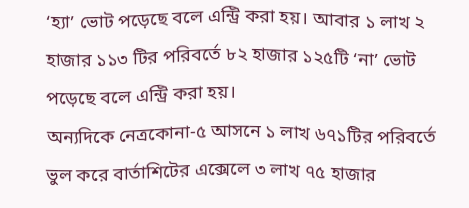‘হ্যা’ ভোট পড়েছে বলে এন্ট্রি করা হয়। আবার ১ লাখ ২ হাজার ১১৩ টির পরিবর্তে ৮২ হাজার ১২৫টি ‘না’ ভোট পড়েছে বলে এন্ট্রি করা হয়।
অন্যদিকে নেত্রকোনা-৫ আসনে ১ লাখ ৬৭১টির পরিবর্তে ভুল করে বার্তাশিটের এক্সেলে ৩ লাখ ৭৫ হাজার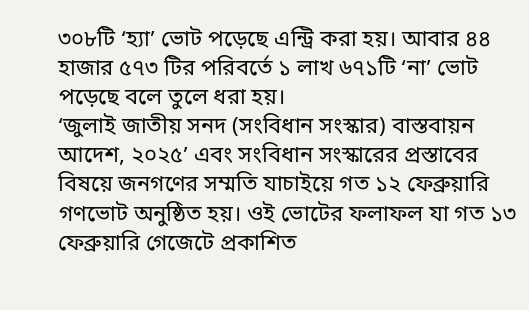৩০৮টি ‘হ্যা’ ভোট পড়েছে এন্ট্রি করা হয়। আবার ৪৪ হাজার ৫৭৩ টির পরিবর্তে ১ লাখ ৬৭১টি ‘না’ ভোট পড়েছে বলে তুলে ধরা হয়।
‘জুলাই জাতীয় সনদ (সংবিধান সংস্কার) বাস্তবায়ন আদেশ, ২০২৫’ এবং সংবিধান সংস্কারের প্রস্তাবের বিষয়ে জনগণের সম্মতি যাচাইয়ে গত ১২ ফেব্রুয়ারি গণভোট অনুষ্ঠিত হয়। ওই ভোটের ফলাফল যা গত ১৩ ফেব্রুয়ারি গেজেটে প্রকাশিত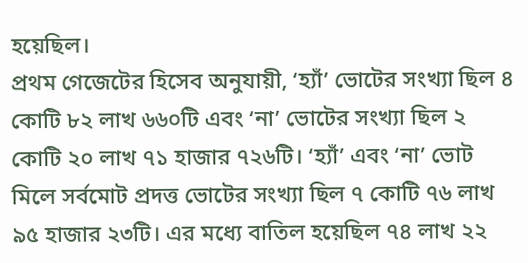হয়েছিল।
প্রথম গেজেটের হিসেব অনুযায়ী, ‘হ্যাঁ’ ভোটের সংখ্যা ছিল ৪ কোটি ৮২ লাখ ৬৬০টি এবং ‘না’ ভোটের সংখ্যা ছিল ২ কোটি ২০ লাখ ৭১ হাজার ৭২৬টি। ‘হ্যাঁ’ এবং ‘না’ ভোট মিলে সর্বমোট প্রদত্ত ভোটের সংখ্যা ছিল ৭ কোটি ৭৬ লাখ ৯৫ হাজার ২৩টি। এর মধ্যে বাতিল হয়েছিল ৭৪ লাখ ২২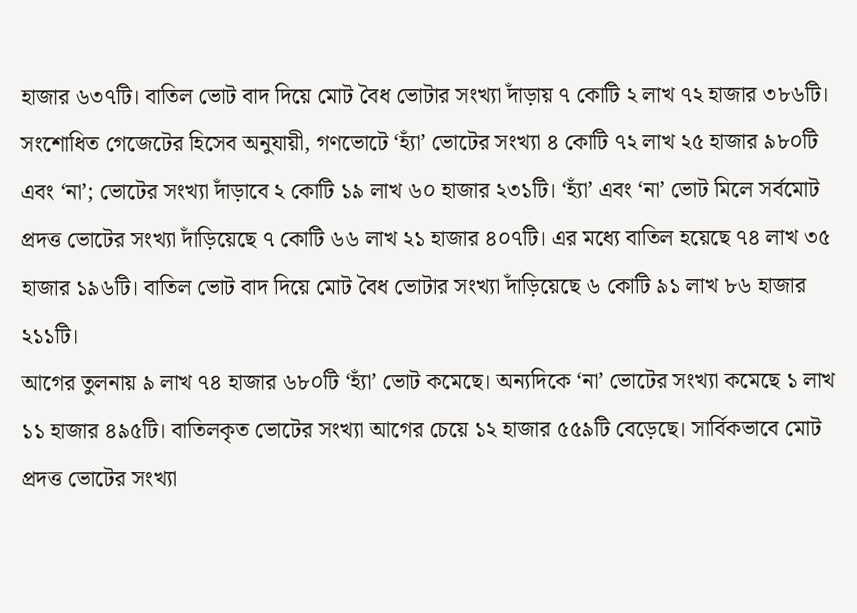হাজার ৬৩৭টি। বাতিল ভোট বাদ দিয়ে মোট বৈধ ভোটার সংখ্যা দাঁড়ায় ৭ কোটি ২ লাখ ৭২ হাজার ৩৮৬টি।
সংশোধিত গেজেটের হিসেব অনুযায়ী, গণভোটে ‘হ্যাঁ’ ভোটের সংখ্যা ৪ কোটি ৭২ লাখ ২৫ হাজার ৯৮০টি এবং ‘না’; ভোটের সংখ্যা দাঁড়াবে ২ কোটি ১৯ লাখ ৬০ হাজার ২৩১টি। ‘হ্যাঁ’ এবং ‘না’ ভোট মিলে সর্বমোট প্রদত্ত ভোটের সংখ্যা দাঁড়িয়েছে ৭ কোটি ৬৬ লাখ ২১ হাজার ৪০৭টি। এর মধ্যে বাতিল হয়েছে ৭৪ লাখ ৩৫ হাজার ১৯৬টি। বাতিল ভোট বাদ দিয়ে মোট বৈধ ভোটার সংখ্যা দাঁড়িয়েছে ৬ কোটি ৯১ লাখ ৮৬ হাজার ২১১টি।
আগের তুলনায় ৯ লাখ ৭৪ হাজার ৬৮০টি ‘হ্যাঁ’ ভোট কমেছে। অন্যদিকে ‘না’ ভোটের সংখ্যা কমেছে ১ লাখ ১১ হাজার ৪৯৫টি। বাতিলকৃত ভোটের সংখ্যা আগের চেয়ে ১২ হাজার ৫৫৯টি বেড়েছে। সার্বিকভাবে মোট প্রদত্ত ভোটের সংখ্যা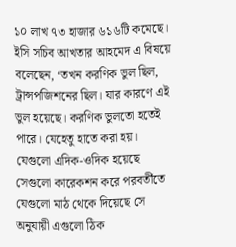১০ লাখ ৭৩ হাজার ৬১৬টি কমেছে।
ইসি সচিব আখতার আহমেদ এ বিষয়ে বলেছেন, ‘তখন করণিক ভুল ছিল, ট্রান্সপজিশনের ছিল। যার কারণে এই ভুল হয়েছে। করণিক ভুলতো হতেই পারে। যেহেতু হাতে করা হয়। যেগুলো এদিক-ওদিক হয়েছে সেগুলো কারেকশন করে পরবর্তীতে যেগুলো মাঠ থেকে দিয়েছে সে অনুযায়ী এগুলো ঠিক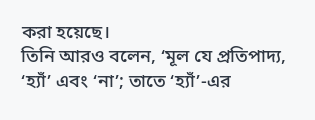করা হয়েছে।
তিনি আরও বলেন, ‘মূল যে প্রতিপাদ্য, ‘হ্যাঁ’ এবং ‘না’; তাতে ‘হ্যাঁ’-এর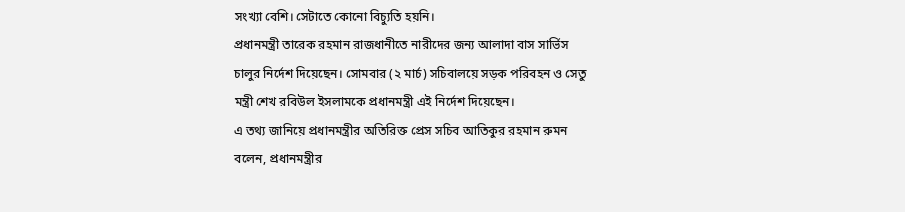সংখ্যা বেশি। সেটাতে কোনো বিচ্যুতি হয়নি।
প্রধানমন্ত্রী তারেক রহমান রাজধানীতে নারীদের জন্য আলাদা বাস সার্ভিস চালুর নির্দেশ দিয়েছেন। সোমবার (২ মার্চ) সচিবালয়ে সড়ক পরিবহন ও সেতু মন্ত্রী শেখ রবিউল ইসলামকে প্রধানমন্ত্রী এই নির্দেশ দিয়েছেন।
এ তথ্য জানিয়ে প্রধানমন্ত্রীর অতিরিক্ত প্রেস সচিব আতিকুর রহমান রুমন বলেন, প্রধানমন্ত্রীর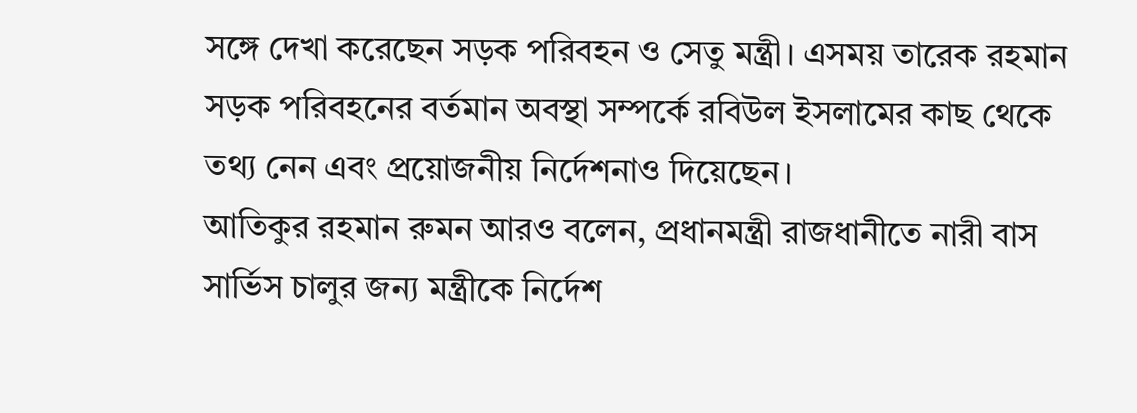সঙ্গে দেখা করেছেন সড়ক পরিবহন ও সেতু মন্ত্রী। এসময় তারেক রহমান সড়ক পরিবহনের বর্তমান অবস্থা সম্পর্কে রবিউল ইসলামের কাছ থেকে তথ্য নেন এবং প্রয়োজনীয় নির্দেশনাও দিয়েছেন।
আতিকুর রহমান রুমন আরও বলেন, প্রধানমন্ত্রী রাজধানীতে নারী বাস সার্ভিস চালুর জন্য মন্ত্রীকে নির্দেশ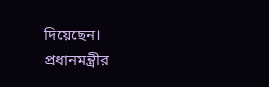দিয়েছেন।
প্রধানমন্ত্রীর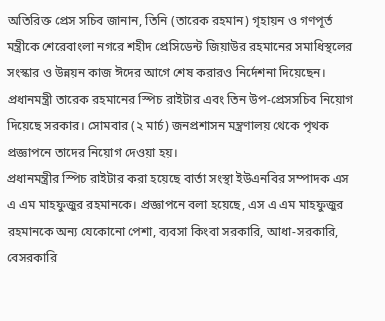অতিরিক্ত প্রেস সচিব জানান, তিনি (তারেক রহমান) গৃহায়ন ও গণপূর্ত মন্ত্রীকে শেরেবাংলা নগরে শহীদ প্রেসিডেন্ট জিয়াউর রহমানের সমাধিস্থলের সংস্কার ও উন্নয়ন কাজ ঈদের আগে শেষ করারও নির্দেশনা দিয়েছেন।
প্রধানমন্ত্রী তারেক রহমানের স্পিচ রাইটার এবং তিন উপ-প্রেসসচিব নিয়োগ দিয়েছে সরকার। সোমবার (২ মার্চ) জনপ্রশাসন মন্ত্রণালয় থেকে পৃথক প্রজ্ঞাপনে তাদের নিয়োগ দেওয়া হয়।
প্রধানমন্ত্রীর স্পিচ রাইটার করা হয়েছে বার্তা সংস্থা ইউএনবির সম্পাদক এস এ এম মাহফুজুর রহমানকে। প্রজ্ঞাপনে বলা হয়েছে, এস এ এম মাহফুজুর রহমানকে অন্য যেকোনো পেশা, ব্যবসা কিংবা সরকারি, আধা-সরকারি, বেসরকারি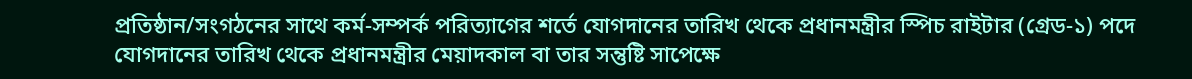প্রতিষ্ঠান/সংগঠনের সাথে কর্ম-সম্পর্ক পরিত্যাগের শর্তে যোগদানের তারিখ থেকে প্রধানমন্ত্রীর স্পিচ রাইটার (গ্রেড-১) পদে যোগদানের তারিখ থেকে প্রধানমন্ত্রীর মেয়াদকাল বা তার সন্তুষ্টি সাপেক্ষে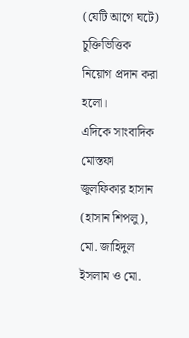(যেটি আগে ঘটে) চুক্তিভিত্তিক নিয়োগ প্রদান করা হলো।
এদিকে সাংবাদিক মোস্তফা জুলফিকার হাসান (হাসান শিপলু), মো. জাহিদুল ইসলাম ও মো.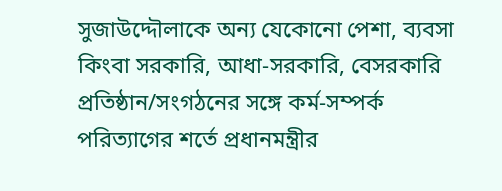সুজাউদ্দৌলাকে অন্য যেকোনো পেশা, ব্যবসা কিংবা সরকারি, আধা-সরকারি, বেসরকারি প্রতিষ্ঠান/সংগঠনের সঙ্গে কর্ম-সম্পর্ক পরিত্যাগের শর্তে প্রধানমন্ত্রীর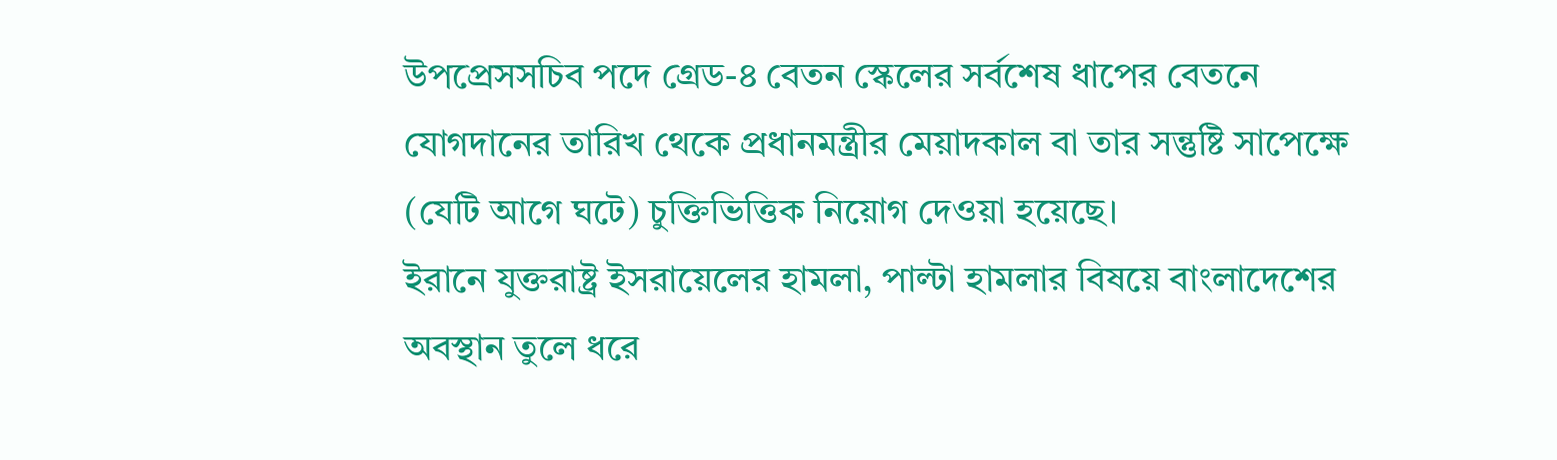উপপ্রেসসচিব পদে গ্রেড-৪ বেতন স্কেলের সর্বশেষ ধাপের বেতনে যোগদানের তারিখ থেকে প্রধানমন্ত্রীর মেয়াদকাল বা তার সন্তুষ্টি সাপেক্ষে (যেটি আগে ঘটে) চুক্তিভিত্তিক নিয়োগ দেওয়া হয়েছে।
ইরানে যুক্তরাষ্ট্র ইসরায়েলের হামলা, পাল্টা হামলার বিষয়ে বাংলাদেশের অবস্থান তুলে ধরে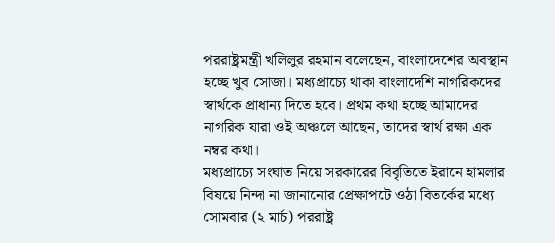পররাষ্ট্রমন্ত্রী খলিলুর রহমান বলেছেন, বাংলাদেশের অবস্থান হচ্ছে খুব সোজা। মধ্যপ্রাচ্যে থাকা বাংলাদেশি নাগরিকদের স্বার্থকে প্রাধান্য দিতে হবে। প্রথম কথা হচ্ছে আমাদের নাগরিক যারা ওই অঞ্চলে আছেন, তাদের স্বার্থ রক্ষা এক নম্বর কথা।
মধ্যপ্রাচ্যে সংঘাত নিয়ে সরকারের বিবৃতিতে ইরানে হামলার বিষয়ে নিন্দা না জানানোর প্রেক্ষাপটে ওঠা বিতর্কের মধ্যে সোমবার (২ মার্চ) পররাষ্ট্র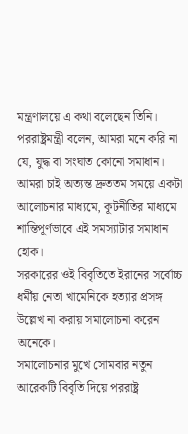মন্ত্রণালয়ে এ কথা বলেছেন তিনি।
পররাষ্ট্রমন্ত্রী বলেন, আমরা মনে করি না যে, যুদ্ধ বা সংঘাত কোনো সমাধান। আমরা চাই অত্যন্ত দ্রুততম সময়ে একটা আলোচনার মাধ্যমে, কূটনীতির মাধ্যমে শান্তিপূর্ণভাবে এই সমস্যাটার সমাধান হোক।
সরকারের ওই বিবৃতিতে ইরানের সর্বোচ্চ ধর্মীয় নেতা খামেনিকে হত্যার প্রসঙ্গ উল্লেখ না করায় সমালোচনা করেন অনেকে।
সমালোচনার মুখে সোমবার নতুন আরেকটি বিবৃতি দিয়ে পররাষ্ট্র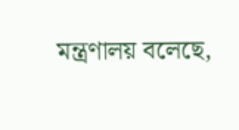মন্ত্রণালয় বলেছে,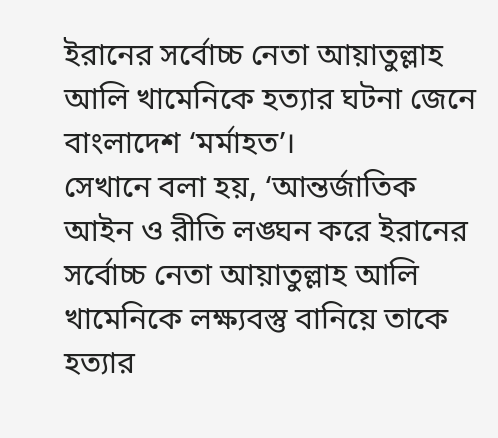ইরানের সর্বোচ্চ নেতা আয়াতুল্লাহ আলি খামেনিকে হত্যার ঘটনা জেনে বাংলাদেশ ‘মর্মাহত’।
সেখানে বলা হয়, ‘আন্তর্জাতিক আইন ও রীতি লঙ্ঘন করে ইরানের সর্বোচ্চ নেতা আয়াতুল্লাহ আলি খামেনিকে লক্ষ্যবস্তু বানিয়ে তাকে হত্যার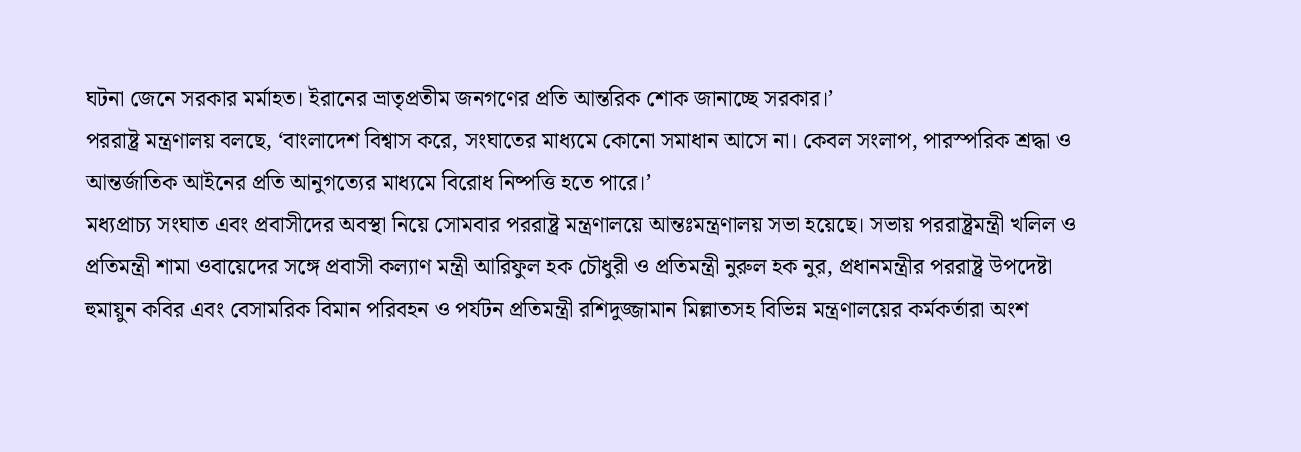ঘটনা জেনে সরকার মর্মাহত। ইরানের ভ্রাতৃপ্রতীম জনগণের প্রতি আন্তরিক শোক জানাচ্ছে সরকার।’
পররাষ্ট্র মন্ত্রণালয় বলছে, ‘বাংলাদেশ বিশ্বাস করে, সংঘাতের মাধ্যমে কোনো সমাধান আসে না। কেবল সংলাপ, পারস্পরিক শ্রদ্ধা ও আন্তর্জাতিক আইনের প্রতি আনুগত্যের মাধ্যমে বিরোধ নিষ্পত্তি হতে পারে।’
মধ্যপ্রাচ্য সংঘাত এবং প্রবাসীদের অবস্থা নিয়ে সোমবার পররাষ্ট্র মন্ত্রণালয়ে আন্তঃমন্ত্রণালয় সভা হয়েছে। সভায় পররাষ্ট্রমন্ত্রী খলিল ও প্রতিমন্ত্রী শামা ওবায়েদের সঙ্গে প্রবাসী কল্যাণ মন্ত্রী আরিফুল হক চৌধুরী ও প্রতিমন্ত্রী নুরুল হক নুর, প্রধানমন্ত্রীর পররাষ্ট্র উপদেষ্টা হুমায়ুন কবির এবং বেসামরিক বিমান পরিবহন ও পর্যটন প্রতিমন্ত্রী রশিদুজ্জামান মিল্লাতসহ বিভিন্ন মন্ত্রণালয়ের কর্মকর্তারা অংশ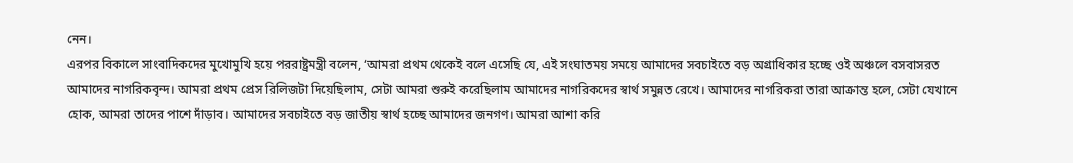নেন।
এরপর বিকালে সাংবাদিকদের মুখোমুখি হয়ে পররাষ্ট্রমন্ত্রী বলেন, ‘আমরা প্রথম থেকেই বলে এসেছি যে, এই সংঘাতময় সময়ে আমাদের সবচাইতে বড় অগ্রাধিকার হচ্ছে ওই অঞ্চলে বসবাসরত আমাদের নাগরিকবৃন্দ। আমরা প্রথম প্রেস রিলিজটা দিয়েছিলাম, সেটা আমরা শুরুই করেছিলাম আমাদের নাগরিকদের স্বার্থ সমুন্নত রেখে। আমাদের নাগরিকরা তারা আক্রান্ত হলে, সেটা যেখানে হোক, আমরা তাদের পাশে দাঁড়াব। আমাদের সবচাইতে বড় জাতীয় স্বার্থ হচ্ছে আমাদের জনগণ। আমরা আশা করি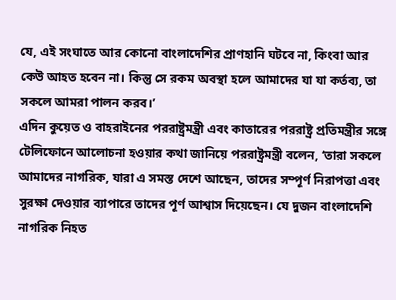যে, এই সংঘাতে আর কোনো বাংলাদেশির প্রাণহানি ঘটবে না, কিংবা আর কেউ আহত হবেন না। কিন্তু সে রকম অবস্থা হলে আমাদের যা যা কর্তব্য, তা সকলে আমরা পালন করব।’
এদিন কুয়েত ও বাহরাইনের পররাষ্ট্রমন্ত্রী এবং কাতারের পররাষ্ট্র প্রতিমন্ত্রীর সঙ্গে টেলিফোনে আলোচনা হওয়ার কথা জানিয়ে পররাষ্ট্রমন্ত্রী বলেন, ‘তারা সকলে আমাদের নাগরিক, যারা এ সমস্ত দেশে আছেন, তাদের সম্পূর্ণ নিরাপত্তা এবং সুরক্ষা দেওয়ার ব্যাপারে তাদের পূর্ণ আশ্বাস দিয়েছেন। যে দুজন বাংলাদেশি নাগরিক নিহত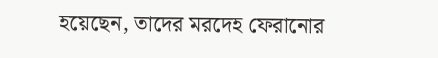হয়েছেন, তাদের মরদেহ ফেরানোর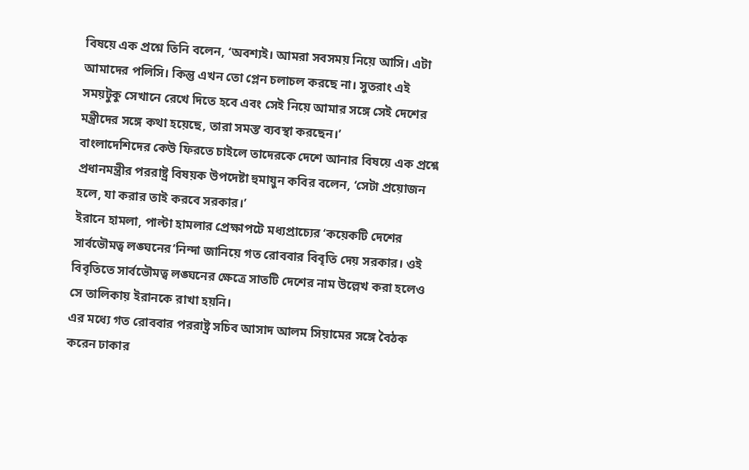বিষয়ে এক প্রশ্নে তিনি বলেন, ‘অবশ্যই। আমরা সবসময় নিয়ে আসি। এটা আমাদের পলিসি। কিন্তু এখন তো প্লেন চলাচল করছে না। সুতরাং এই সময়টুকু সেখানে রেখে দিতে হবে এবং সেই নিয়ে আমার সঙ্গে সেই দেশের মন্ত্রীদের সঙ্গে কথা হয়েছে, তারা সমস্ত ব্যবস্থা করছেন।’
বাংলাদেশিদের কেউ ফিরতে চাইলে তাদেরকে দেশে আনার বিষয়ে এক প্রশ্নে প্রধানমন্ত্রীর পররাষ্ট্র বিষয়ক উপদেষ্টা হুমায়ুন কবির বলেন, ‘সেটা প্রয়োজন হলে, যা করার তাই করবে সরকার।’
ইরানে হামলা, পাল্টা হামলার প্রেক্ষাপটে মধ্যপ্রাচ্যের ‘কয়েকটি দেশের সার্বভৌমত্ব লঙ্ঘনের’নিন্দা জানিয়ে গত রোববার বিবৃতি দেয় সরকার। ওই বিবৃতিতে সার্বভৌমত্ব লঙ্ঘনের ক্ষেত্রে সাতটি দেশের নাম উল্লেখ করা হলেও সে তালিকায় ইরানকে রাখা হয়নি।
এর মধ্যে গত রোববার পররাষ্ট্র সচিব আসাদ আলম সিয়ামের সঙ্গে বৈঠক করেন ঢাকার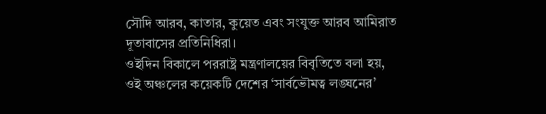সৌদি আরব, কাতার, কুয়েত এবং সংযুক্ত আরব আমিরাত দূতাবাসের প্রতিনিধিরা।
ওইদিন বিকালে পররাষ্ট্র মন্ত্রণালয়ের বিবৃতিতে বলা হয়, ওই অঞ্চলের কয়েকটি দেশের ‘সার্বভৌমত্ব লঙ্ঘনের’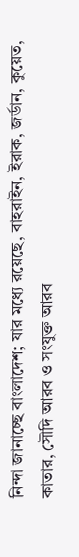নিন্দা জানাচ্ছে বাংলাদেশ; যার মধ্যে রয়েছে, বাহরাইন, ইরাক, জর্ডান, কুয়েত, কাতার, সৌদি আরব ও সংযুক্ত আরব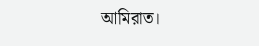আমিরাত।